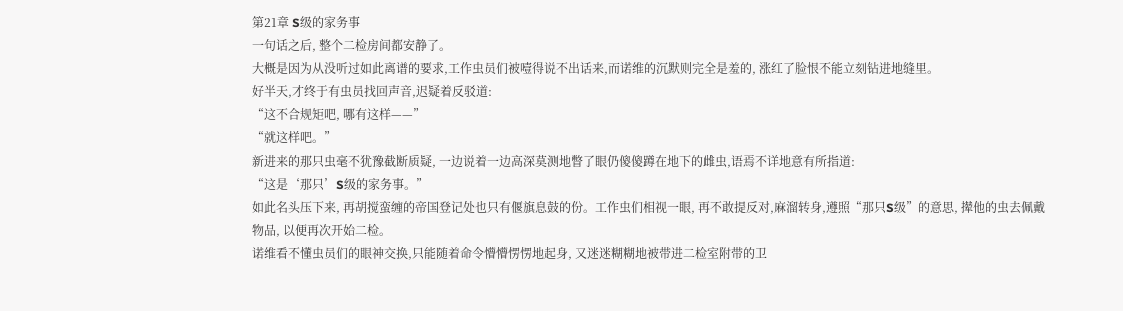第21章 S级的家务事
一句话之后, 整个二检房间都安静了。
大概是因为从没听过如此离谱的要求,工作虫员们被噎得说不出话来,而诺维的沉默则完全是羞的, 涨红了脸恨不能立刻钻进地缝里。
好半天,才终于有虫员找回声音,迟疑着反驳道:
“这不合规矩吧, 哪有这样——”
“就这样吧。”
新进来的那只虫毫不犹豫截断质疑, 一边说着一边高深莫测地瞥了眼仍傻傻蹲在地下的雌虫,语焉不详地意有所指道:
“这是‘那只’S级的家务事。”
如此名头压下来, 再胡搅蛮缠的帝国登记处也只有偃旗息鼓的份。工作虫们相视一眼, 再不敢提反对,麻溜转身,遵照“那只S级”的意思, 撵他的虫去佩戴物品, 以便再次开始二检。
诺维看不懂虫员们的眼神交换,只能随着命令懵懵愣愣地起身, 又迷迷糊糊地被带进二检室附带的卫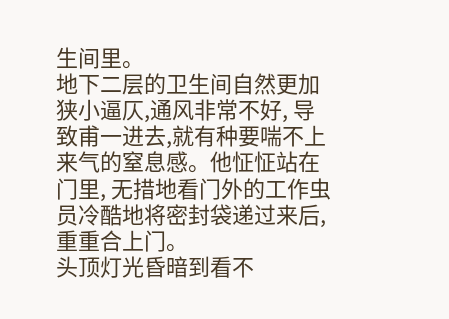生间里。
地下二层的卫生间自然更加狭小逼仄,通风非常不好, 导致甫一进去,就有种要喘不上来气的窒息感。他怔怔站在门里, 无措地看门外的工作虫员冷酷地将密封袋递过来后,重重合上门。
头顶灯光昏暗到看不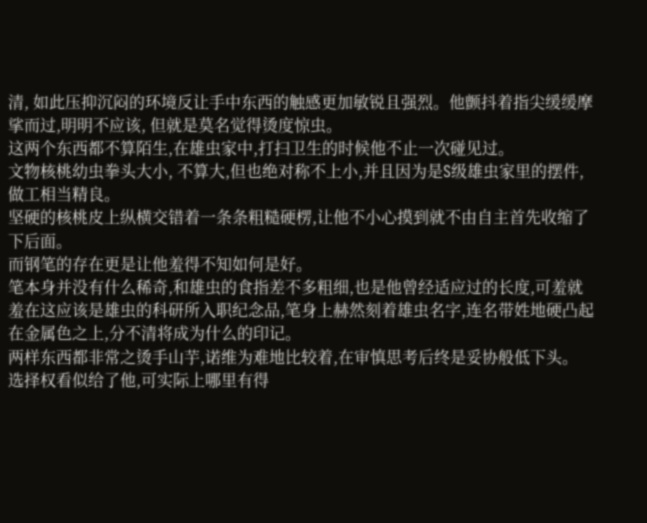清, 如此压抑沉闷的环境反让手中东西的触感更加敏锐且强烈。他颤抖着指尖缓缓摩挲而过,明明不应该, 但就是莫名觉得烫度惊虫。
这两个东西都不算陌生,在雄虫家中,打扫卫生的时候他不止一次碰见过。
文物核桃幼虫拳头大小, 不算大,但也绝对称不上小,并且因为是S级雄虫家里的摆件,做工相当精良。
坚硬的核桃皮上纵横交错着一条条粗糙硬楞,让他不小心摸到就不由自主首先收缩了下后面。
而钢笔的存在更是让他羞得不知如何是好。
笔本身并没有什么稀奇,和雄虫的食指差不多粗细,也是他曾经适应过的长度,可羞就羞在这应该是雄虫的科研所入职纪念品,笔身上赫然刻着雄虫名字,连名带姓地硬凸起在金属色之上,分不清将成为什么的印记。
两样东西都非常之烫手山芋,诺维为难地比较着,在审慎思考后终是妥协般低下头。
选择权看似给了他,可实际上哪里有得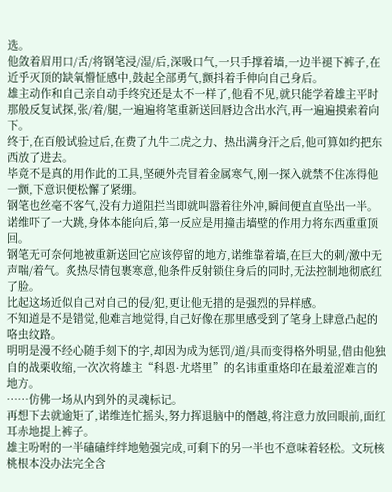选。
他敛着眉用口/舌/将钢笔浸/湿/后,深吸口气,一只手撑着墙,一边半褪下裤子,在近乎灭顶的缺氧懵怔感中,鼓起全部勇气,颤抖着手伸向自己身后。
雄主动作和自己亲自动手终究还是太不一样了,他看不见,就只能学着雄主平时那般反复试探,张/着/腿,一遍遍将笔重新送回唇边含出水汽,再一遍遍摸索着向下。
终于,在百般试验过后,在费了九牛二虎之力、热出满身汗之后,他可算如约把东西放了进去。
毕竟不是真的用作此的工具,坚硬外壳冒着金属寒气,刚一探入就禁不住冻得他一颤,下意识便松懈了紧绷。
钢笔也丝毫不客气,没有力道阻拦当即就叫嚣着往外冲,瞬间便直直坠出一半。
诺维吓了一大跳,身体本能向后,第一反应是用撞击墙壁的作用力将东西重重顶回。
钢笔无可奈何地被重新送回它应该停留的地方,诺维靠着墙,在巨大的刺/激中无声喘/着气。炙热尽情包裹寒意,他条件反射锁住身后的同时,无法控制地彻底红了脸。
比起这场近似自己对自己的侵/犯,更让他无措的是强烈的异样感。
不知道是不是错觉,他难言地觉得,自己好像在那里感受到了笔身上肆意凸起的咯虫纹路。
明明是漫不经心随手刻下的字,却因为成为惩罚/道/具而变得格外明显,借由他独自的战栗收缩,一次次将雄主“科恩·尤塔里”的名讳重重烙印在最羞涩难言的地方。
……仿佛一场从内到外的灵魂标记。
再想下去就逾矩了,诺维连忙摇头,努力挥退脑中的僭越,将注意力放回眼前,面红耳赤地提上裤子。
雄主吩咐的一半磕磕绊绊地勉强完成,可剩下的另一半也不意味着轻松。文玩核桃根本没办法完全含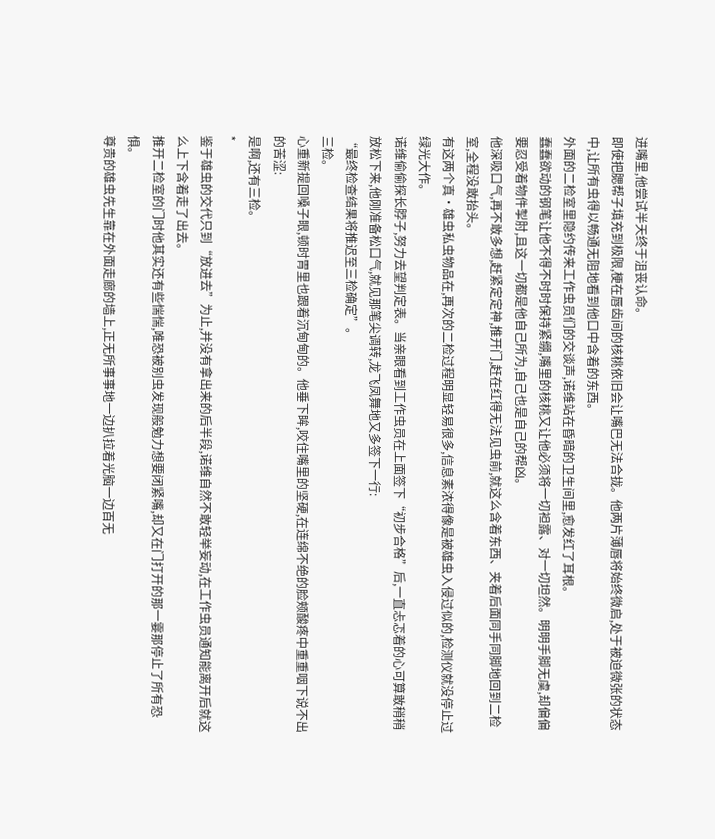进嘴里,他尝试半天终于沮丧认命。
即使把腮帮子填充到极限,梗在唇齿间的核桃依旧会让嘴巴无法合拢。他两片薄唇将始终微启,处于被迫微张的状态中,让所有虫得以畅通无阻地看到他口中含着的东西。
外面的二检室里隐约传来工作虫员们的交谈声,诺维站在昏暗的卫生间里,愈发红了耳根。
蠢蠢欲动的钢笔让他不得不时时保持紧绷,嘴里的核桃又让他必须将一切袒露、对一切坦然。明明手脚无虞,却偏偏要忍受着物件掣肘,且这一切都是他自己所为,自己也是自己的帮凶。
他深吸口气,再不敢多想,赶紧定定神,推开门,赶在红得无法见虫前,就这么含着东西、夹着后面同手同脚地回到二检室,全程没敢抬头。
有这两个真·雄虫私虫物品在,再次的二检过程明显轻易很多,信息素浓得像是被雄虫入侵过似的,检测仪就没停止过绿光大作。
诺维偷偷探长脖子,努力去望判定表。当亲眼看到工作虫员在上面签下“初步合格”后,一直忐忑着的心可算敢稍稍放松下来,他刚准备松口气,就见那笔尖调转,龙飞凤舞地又多签下一行:
“最终检查结果将推迟至三检确定”。
三检。
心重新提回嗓子眼,顿时胃里也跟着沉甸甸的。他垂下眸,咬住嘴里的坚硬,在连绵不绝的脸颊酸疼中重重咽下说不出的苦涩:
是啊,还有三检。
*
鉴于雄虫的交代只到“放进去”为止,并没有拿出来的后半段,诺维自然不敢轻举妄动,在工作虫员通知能离开后就这么上下含着走了出去。
推开二检室的门时他其实还有些惴惴,唯恐被别虫发现般勉力想要闭紧嘴,却又在门打开的那一霎那停止了所有恐惧。
尊贵的雄虫先生靠在外面走廊的墙上,正无所事事地一边扒拉着光脑一边百无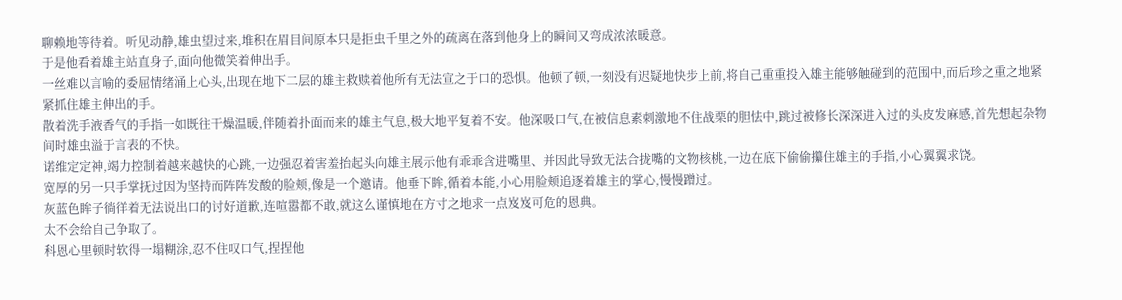聊赖地等待着。听见动静,雄虫望过来,堆积在眉目间原本只是拒虫千里之外的疏离在落到他身上的瞬间又弯成浓浓暖意。
于是他看着雄主站直身子,面向他微笑着伸出手。
一丝难以言喻的委屈情绪涌上心头,出现在地下二层的雄主救赎着他所有无法宣之于口的恐惧。他顿了顿,一刻没有迟疑地快步上前,将自己重重投入雄主能够触碰到的范围中,而后珍之重之地紧紧抓住雄主伸出的手。
散着洗手液香气的手指一如既往干燥温暖,伴随着扑面而来的雄主气息,极大地平复着不安。他深吸口气,在被信息素刺激地不住战栗的胆怯中,跳过被修长深深进入过的头皮发麻感,首先想起杂物间时雄虫溢于言表的不快。
诺维定定神,竭力控制着越来越快的心跳,一边强忍着害羞抬起头向雄主展示他有乖乖含进嘴里、并因此导致无法合拢嘴的文物核桃,一边在底下偷偷攥住雄主的手指,小心翼翼求饶。
宽厚的另一只手掌抚过因为坚持而阵阵发酸的脸颊,像是一个邀请。他垂下眸,循着本能,小心用脸颊追逐着雄主的掌心,慢慢蹭过。
灰蓝色眸子徜徉着无法说出口的讨好道歉,连喧嚣都不敢,就这么谨慎地在方寸之地求一点岌岌可危的恩典。
太不会给自己争取了。
科恩心里顿时软得一塌糊涂,忍不住叹口气,捏捏他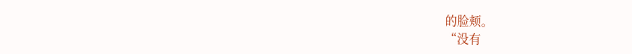的脸颊。
“没有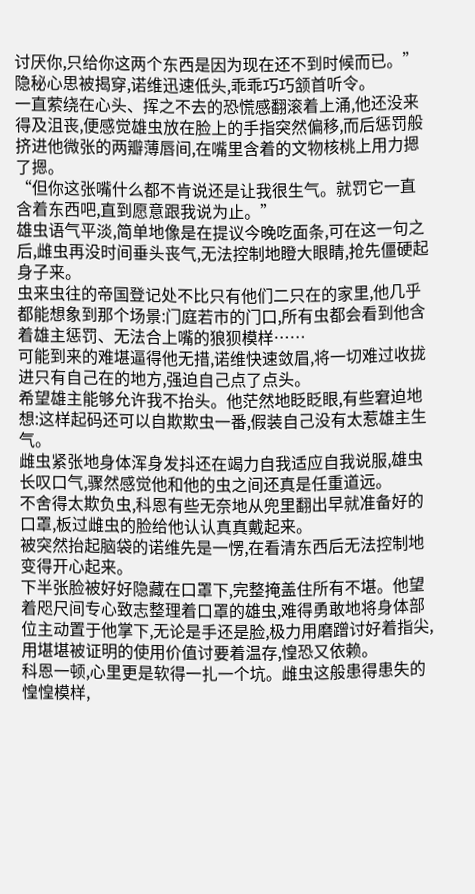讨厌你,只给你这两个东西是因为现在还不到时候而已。”
隐秘心思被揭穿,诺维迅速低头,乖乖巧巧颔首听令。
一直萦绕在心头、挥之不去的恐慌感翻滚着上涌,他还没来得及沮丧,便感觉雄虫放在脸上的手指突然偏移,而后惩罚般挤进他微张的两瓣薄唇间,在嘴里含着的文物核桃上用力摁了摁。
“但你这张嘴什么都不肯说还是让我很生气。就罚它一直含着东西吧,直到愿意跟我说为止。”
雄虫语气平淡,简单地像是在提议今晚吃面条,可在这一句之后,雌虫再没时间垂头丧气,无法控制地瞪大眼睛,抢先僵硬起身子来。
虫来虫往的帝国登记处不比只有他们二只在的家里,他几乎都能想象到那个场景:门庭若市的门口,所有虫都会看到他含着雄主惩罚、无法合上嘴的狼狈模样……
可能到来的难堪逼得他无措,诺维快速敛眉,将一切难过收拢进只有自己在的地方,强迫自己点了点头。
希望雄主能够允许我不抬头。他茫然地眨眨眼,有些窘迫地想:这样起码还可以自欺欺虫一番,假装自己没有太惹雄主生气。
雌虫紧张地身体浑身发抖还在竭力自我适应自我说服,雄虫长叹口气,骤然感觉他和他的虫之间还真是任重道远。
不舍得太欺负虫,科恩有些无奈地从兜里翻出早就准备好的口罩,板过雌虫的脸给他认认真真戴起来。
被突然抬起脑袋的诺维先是一愣,在看清东西后无法控制地变得开心起来。
下半张脸被好好隐藏在口罩下,完整掩盖住所有不堪。他望着咫尺间专心致志整理着口罩的雄虫,难得勇敢地将身体部位主动置于他掌下,无论是手还是脸,极力用磨蹭讨好着指尖,用堪堪被证明的使用价值讨要着温存,惶恐又依赖。
科恩一顿,心里更是软得一扎一个坑。雌虫这般患得患失的惶惶模样,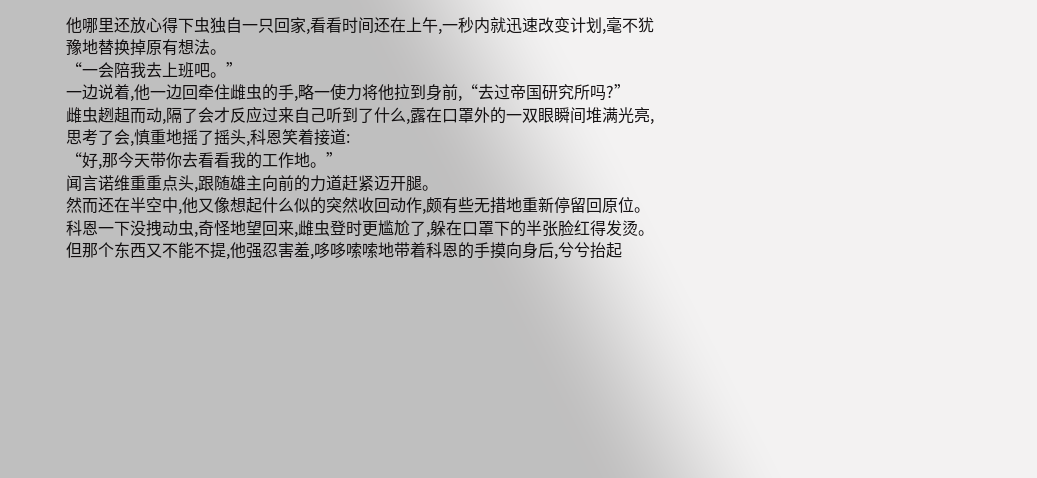他哪里还放心得下虫独自一只回家,看看时间还在上午,一秒内就迅速改变计划,毫不犹豫地替换掉原有想法。
“一会陪我去上班吧。”
一边说着,他一边回牵住雌虫的手,略一使力将他拉到身前,“去过帝国研究所吗?”
雌虫趔趄而动,隔了会才反应过来自己听到了什么,露在口罩外的一双眼瞬间堆满光亮,思考了会,慎重地摇了摇头,科恩笑着接道:
“好,那今天带你去看看我的工作地。”
闻言诺维重重点头,跟随雄主向前的力道赶紧迈开腿。
然而还在半空中,他又像想起什么似的突然收回动作,颇有些无措地重新停留回原位。
科恩一下没拽动虫,奇怪地望回来,雌虫登时更尴尬了,躲在口罩下的半张脸红得发烫。
但那个东西又不能不提,他强忍害羞,哆哆嗦嗦地带着科恩的手摸向身后,兮兮抬起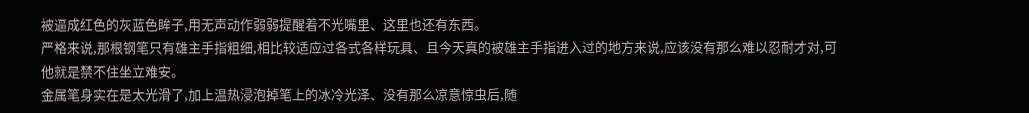被逼成红色的灰蓝色眸子,用无声动作弱弱提醒着不光嘴里、这里也还有东西。
严格来说,那根钢笔只有雄主手指粗细,相比较适应过各式各样玩具、且今天真的被雄主手指进入过的地方来说,应该没有那么难以忍耐才对,可他就是禁不住坐立难安。
金属笔身实在是太光滑了,加上温热浸泡掉笔上的冰冷光泽、没有那么凉意惊虫后,随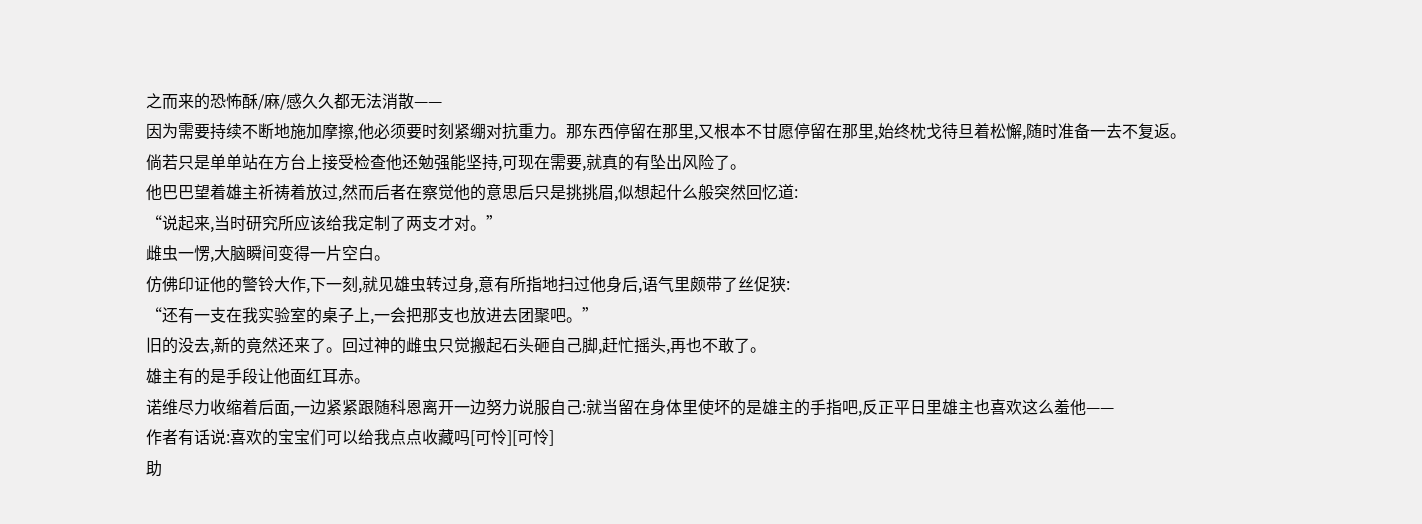之而来的恐怖酥/麻/感久久都无法消散——
因为需要持续不断地施加摩擦,他必须要时刻紧绷对抗重力。那东西停留在那里,又根本不甘愿停留在那里,始终枕戈待旦着松懈,随时准备一去不复返。
倘若只是单单站在方台上接受检查他还勉强能坚持,可现在需要,就真的有坠出风险了。
他巴巴望着雄主祈祷着放过,然而后者在察觉他的意思后只是挑挑眉,似想起什么般突然回忆道:
“说起来,当时研究所应该给我定制了两支才对。”
雌虫一愣,大脑瞬间变得一片空白。
仿佛印证他的警铃大作,下一刻,就见雄虫转过身,意有所指地扫过他身后,语气里颇带了丝促狭:
“还有一支在我实验室的桌子上,一会把那支也放进去团聚吧。”
旧的没去,新的竟然还来了。回过神的雌虫只觉搬起石头砸自己脚,赶忙摇头,再也不敢了。
雄主有的是手段让他面红耳赤。
诺维尽力收缩着后面,一边紧紧跟随科恩离开一边努力说服自己:就当留在身体里使坏的是雄主的手指吧,反正平日里雄主也喜欢这么羞他——
作者有话说:喜欢的宝宝们可以给我点点收藏吗[可怜][可怜]
助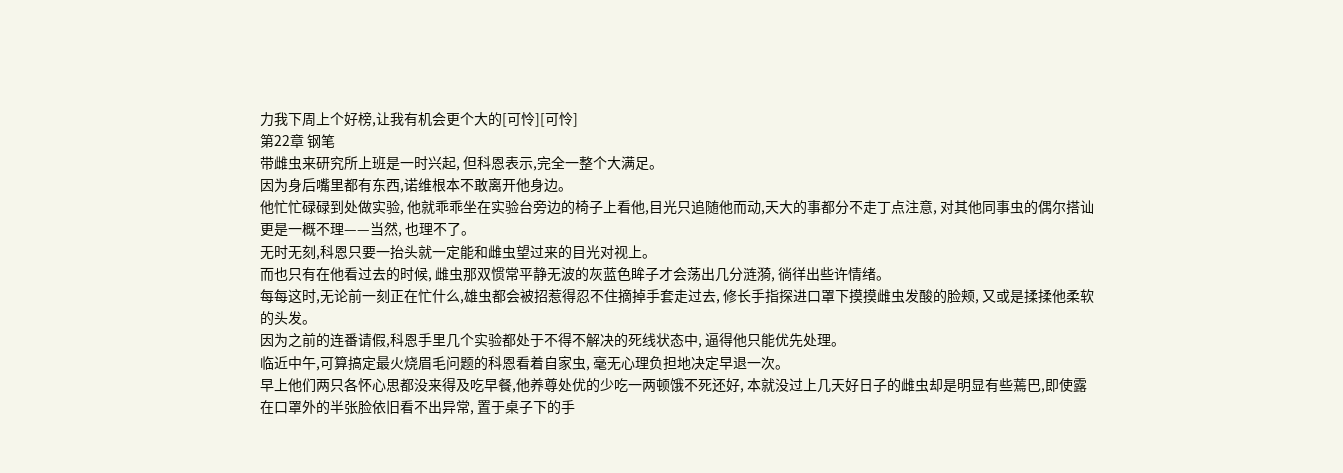力我下周上个好榜,让我有机会更个大的[可怜][可怜]
第22章 钢笔
带雌虫来研究所上班是一时兴起, 但科恩表示,完全一整个大满足。
因为身后嘴里都有东西,诺维根本不敢离开他身边。
他忙忙碌碌到处做实验, 他就乖乖坐在实验台旁边的椅子上看他,目光只追随他而动,天大的事都分不走丁点注意, 对其他同事虫的偶尔搭讪更是一概不理——当然, 也理不了。
无时无刻,科恩只要一抬头就一定能和雌虫望过来的目光对视上。
而也只有在他看过去的时候, 雌虫那双惯常平静无波的灰蓝色眸子才会荡出几分涟漪, 徜徉出些许情绪。
每每这时,无论前一刻正在忙什么,雄虫都会被招惹得忍不住摘掉手套走过去, 修长手指探进口罩下摸摸雌虫发酸的脸颊, 又或是揉揉他柔软的头发。
因为之前的连番请假,科恩手里几个实验都处于不得不解决的死线状态中, 逼得他只能优先处理。
临近中午,可算搞定最火烧眉毛问题的科恩看着自家虫, 毫无心理负担地决定早退一次。
早上他们两只各怀心思都没来得及吃早餐,他养尊处优的少吃一两顿饿不死还好, 本就没过上几天好日子的雌虫却是明显有些蔫巴,即使露在口罩外的半张脸依旧看不出异常, 置于桌子下的手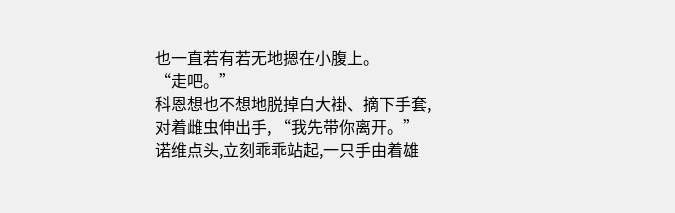也一直若有若无地摁在小腹上。
“走吧。”
科恩想也不想地脱掉白大褂、摘下手套,对着雌虫伸出手, “我先带你离开。”
诺维点头,立刻乖乖站起,一只手由着雄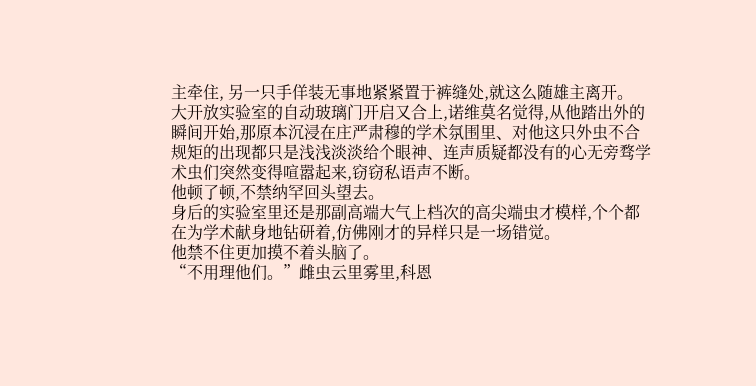主牵住, 另一只手佯装无事地紧紧置于裤缝处,就这么随雄主离开。
大开放实验室的自动玻璃门开启又合上,诺维莫名觉得,从他踏出外的瞬间开始,那原本沉浸在庄严肃穆的学术氛围里、对他这只外虫不合规矩的出现都只是浅浅淡淡给个眼神、连声质疑都没有的心无旁骛学术虫们突然变得喧嚣起来,窃窃私语声不断。
他顿了顿,不禁纳罕回头望去。
身后的实验室里还是那副高端大气上档次的高尖端虫才模样,个个都在为学术献身地钻研着,仿佛刚才的异样只是一场错觉。
他禁不住更加摸不着头脑了。
“不用理他们。”雌虫云里雾里,科恩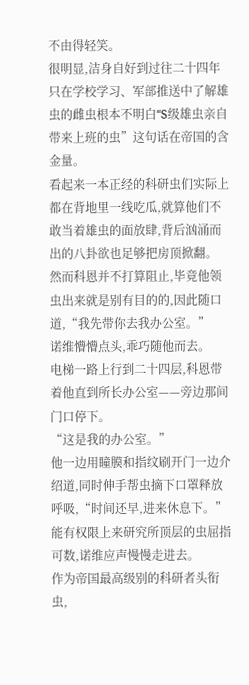不由得轻笑。
很明显,洁身自好到过往二十四年只在学校学习、军部推送中了解雄虫的雌虫根本不明白“S级雄虫亲自带来上班的虫”这句话在帝国的含金量。
看起来一本正经的科研虫们实际上都在背地里一线吃瓜,就算他们不敢当着雄虫的面放肆,背后汹涌而出的八卦欲也足够把房顶掀翻。
然而科恩并不打算阻止,毕竟他领虫出来就是别有目的的,因此随口道,“我先带你去我办公室。”
诺维懵懵点头,乖巧随他而去。
电梯一路上行到二十四层,科恩带着他直到所长办公室——旁边那间门口停下。
“这是我的办公室。”
他一边用瞳膜和指纹刷开门一边介绍道,同时伸手帮虫摘下口罩释放呼吸,“时间还早,进来休息下。”
能有权限上来研究所顶层的虫屈指可数,诺维应声慢慢走进去。
作为帝国最高级别的科研者头衔虫,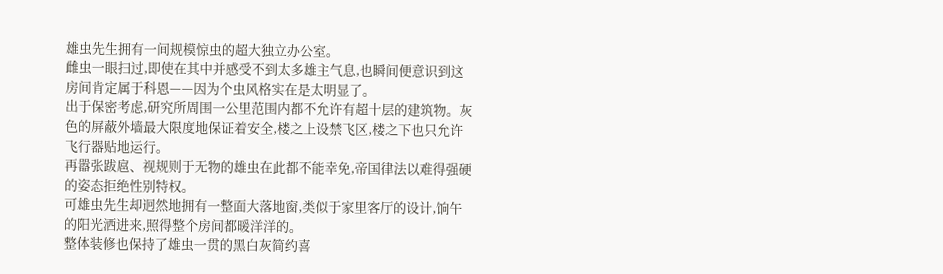雄虫先生拥有一间规模惊虫的超大独立办公室。
雌虫一眼扫过,即使在其中并感受不到太多雄主气息,也瞬间便意识到这房间肯定属于科恩——因为个虫风格实在是太明显了。
出于保密考虑,研究所周围一公里范围内都不允许有超十层的建筑物。灰色的屏蔽外墙最大限度地保证着安全,楼之上设禁飞区,楼之下也只允许飞行器贴地运行。
再嚣张跋扈、视规则于无物的雄虫在此都不能幸免,帝国律法以难得强硬的姿态拒绝性别特权。
可雄虫先生却迥然地拥有一整面大落地窗,类似于家里客厅的设计,饷午的阳光洒进来,照得整个房间都暖洋洋的。
整体装修也保持了雄虫一贯的黑白灰简约喜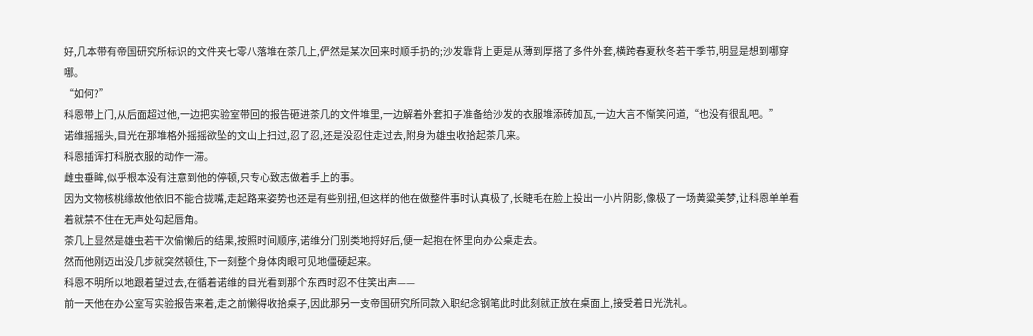好,几本带有帝国研究所标识的文件夹七零八落堆在茶几上,俨然是某次回来时顺手扔的;沙发靠背上更是从薄到厚搭了多件外套,横跨春夏秋冬若干季节,明显是想到哪穿哪。
“如何?”
科恩带上门,从后面超过他,一边把实验室带回的报告砸进茶几的文件堆里,一边解着外套扣子准备给沙发的衣服堆添砖加瓦,一边大言不惭笑问道,“也没有很乱吧。”
诺维摇摇头,目光在那堆格外摇摇欲坠的文山上扫过,忍了忍,还是没忍住走过去,附身为雄虫收拾起茶几来。
科恩插诨打科脱衣服的动作一滞。
雌虫垂眸,似乎根本没有注意到他的停顿,只专心致志做着手上的事。
因为文物核桃缘故他依旧不能合拢嘴,走起路来姿势也还是有些别扭,但这样的他在做整件事时认真极了,长睫毛在脸上投出一小片阴影,像极了一场黄粱美梦,让科恩单单看着就禁不住在无声处勾起唇角。
茶几上显然是雄虫若干次偷懒后的结果,按照时间顺序,诺维分门别类地捋好后,便一起抱在怀里向办公桌走去。
然而他刚迈出没几步就突然顿住,下一刻整个身体肉眼可见地僵硬起来。
科恩不明所以地跟着望过去,在循着诺维的目光看到那个东西时忍不住笑出声——
前一天他在办公室写实验报告来着,走之前懒得收拾桌子,因此那另一支帝国研究所同款入职纪念钢笔此时此刻就正放在桌面上,接受着日光洗礼。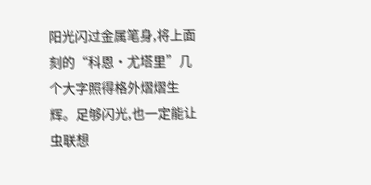阳光闪过金属笔身,将上面刻的“科恩·尤塔里”几个大字照得格外熠熠生辉。足够闪光,也一定能让虫联想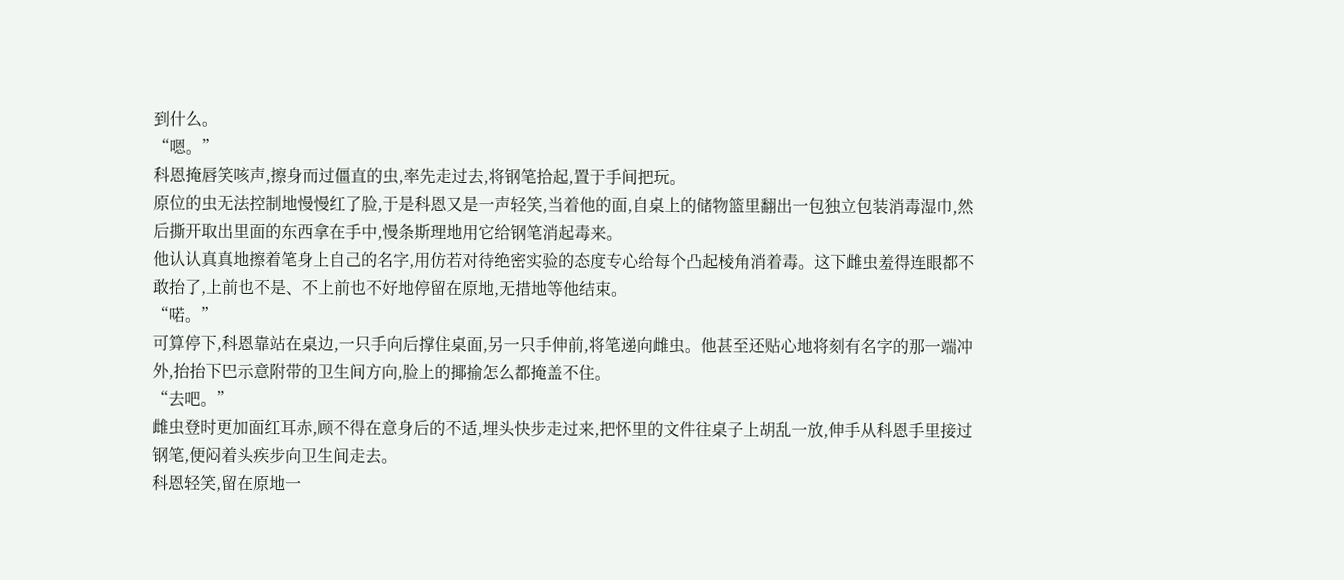到什么。
“嗯。”
科恩掩唇笑咳声,擦身而过僵直的虫,率先走过去,将钢笔拾起,置于手间把玩。
原位的虫无法控制地慢慢红了脸,于是科恩又是一声轻笑,当着他的面,自桌上的储物篮里翻出一包独立包装消毒湿巾,然后撕开取出里面的东西拿在手中,慢条斯理地用它给钢笔消起毒来。
他认认真真地擦着笔身上自己的名字,用仿若对待绝密实验的态度专心给每个凸起棱角消着毒。这下雌虫羞得连眼都不敢抬了,上前也不是、不上前也不好地停留在原地,无措地等他结束。
“喏。”
可算停下,科恩靠站在桌边,一只手向后撑住桌面,另一只手伸前,将笔递向雌虫。他甚至还贴心地将刻有名字的那一端冲外,抬抬下巴示意附带的卫生间方向,脸上的揶揄怎么都掩盖不住。
“去吧。”
雌虫登时更加面红耳赤,顾不得在意身后的不适,埋头快步走过来,把怀里的文件往桌子上胡乱一放,伸手从科恩手里接过钢笔,便闷着头疾步向卫生间走去。
科恩轻笑,留在原地一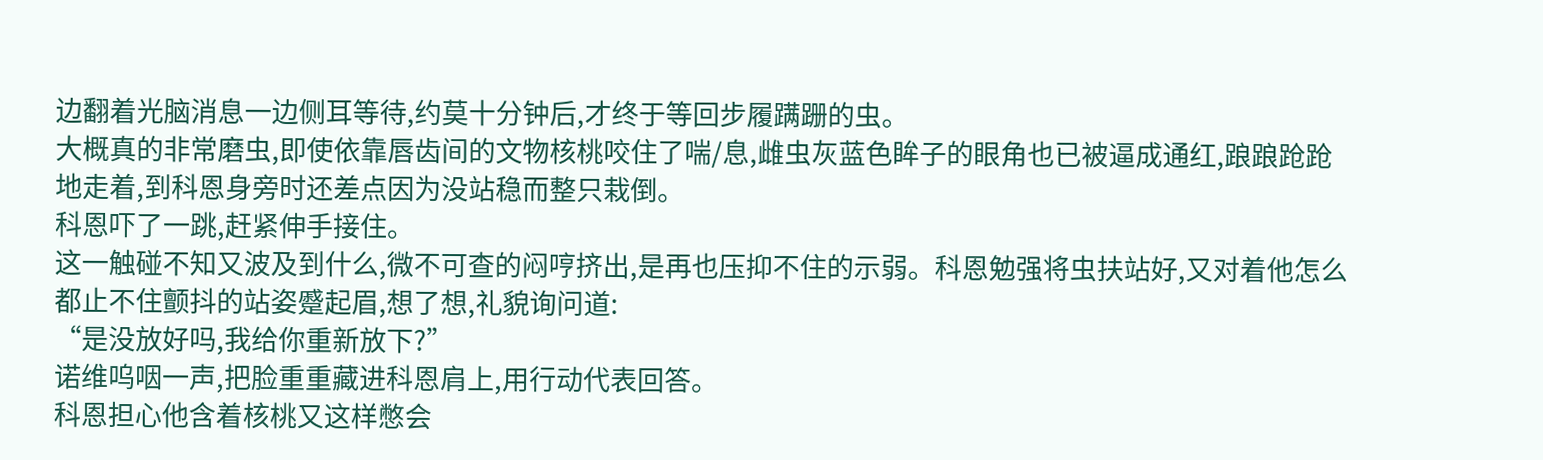边翻着光脑消息一边侧耳等待,约莫十分钟后,才终于等回步履蹒跚的虫。
大概真的非常磨虫,即使依靠唇齿间的文物核桃咬住了喘/息,雌虫灰蓝色眸子的眼角也已被逼成通红,踉踉跄跄地走着,到科恩身旁时还差点因为没站稳而整只栽倒。
科恩吓了一跳,赶紧伸手接住。
这一触碰不知又波及到什么,微不可查的闷哼挤出,是再也压抑不住的示弱。科恩勉强将虫扶站好,又对着他怎么都止不住颤抖的站姿蹙起眉,想了想,礼貌询问道:
“是没放好吗,我给你重新放下?”
诺维呜咽一声,把脸重重藏进科恩肩上,用行动代表回答。
科恩担心他含着核桃又这样憋会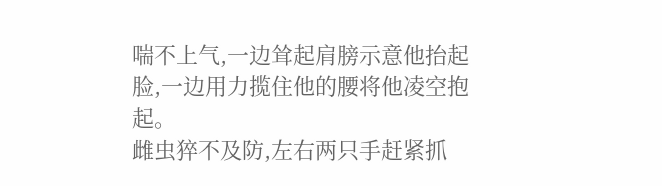喘不上气,一边耸起肩膀示意他抬起脸,一边用力揽住他的腰将他凌空抱起。
雌虫猝不及防,左右两只手赶紧抓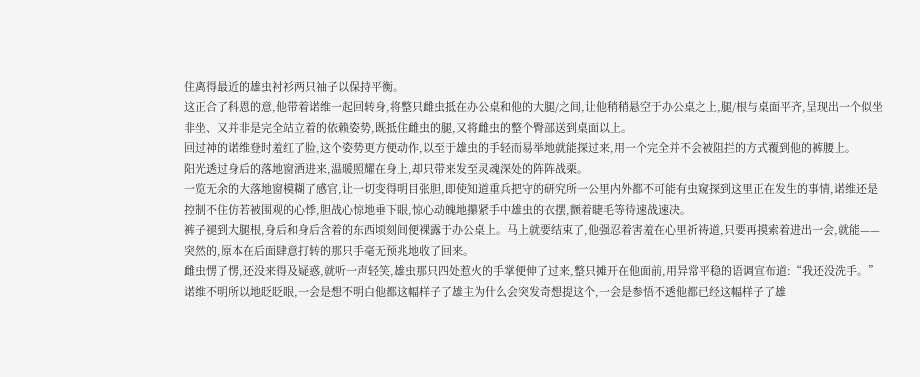住离得最近的雄虫衬衫两只袖子以保持平衡。
这正合了科恩的意,他带着诺维一起回转身,将整只雌虫抵在办公桌和他的大腿/之间,让他稍稍悬空于办公桌之上,腿/根与桌面平齐,呈现出一个似坐非坐、又并非是完全站立着的依赖姿势,既抵住雌虫的腿,又将雌虫的整个臀部送到桌面以上。
回过神的诺维登时羞红了脸,这个姿势更方便动作,以至于雄虫的手轻而易举地就能探过来,用一个完全并不会被阻拦的方式覆到他的裤腰上。
阳光透过身后的落地窗洒进来,温暖照耀在身上,却只带来发至灵魂深处的阵阵战栗。
一览无余的大落地窗模糊了感官,让一切变得明目张胆,即使知道重兵把守的研究所一公里内外都不可能有虫窥探到这里正在发生的事情,诺维还是控制不住仿若被围观的心悸,胆战心惊地垂下眼,惊心动魄地攥紧手中雄虫的衣摆,颤着睫毛等待速战速决。
裤子褪到大腿根,身后和身后含着的东西顷刻间便裸露于办公桌上。马上就要结束了,他强忍着害羞在心里祈祷道,只要再摸索着进出一会,就能——
突然的,原本在后面肆意打转的那只手毫无预兆地收了回来。
雌虫愣了愣,还没来得及疑惑,就听一声轻笑,雄虫那只四处惹火的手掌便伸了过来,整只摊开在他面前,用异常平稳的语调宣布道:“我还没洗手。”
诺维不明所以地眨眨眼,一会是想不明白他都这幅样子了雄主为什么会突发奇想提这个,一会是参悟不透他都已经这幅样子了雄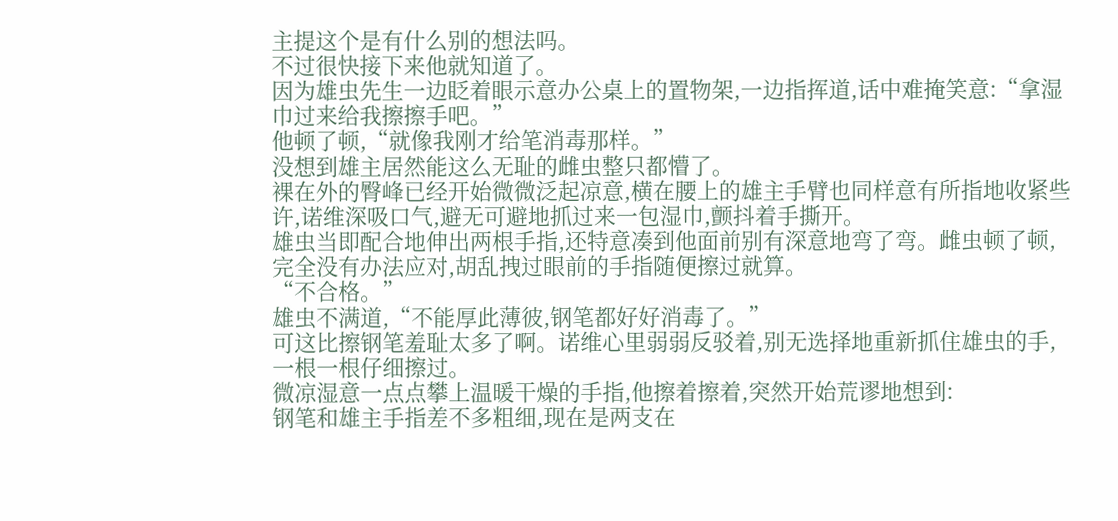主提这个是有什么别的想法吗。
不过很快接下来他就知道了。
因为雄虫先生一边眨着眼示意办公桌上的置物架,一边指挥道,话中难掩笑意:“拿湿巾过来给我擦擦手吧。”
他顿了顿,“就像我刚才给笔消毒那样。”
没想到雄主居然能这么无耻的雌虫整只都懵了。
裸在外的臀峰已经开始微微泛起凉意,横在腰上的雄主手臂也同样意有所指地收紧些许,诺维深吸口气,避无可避地抓过来一包湿巾,颤抖着手撕开。
雄虫当即配合地伸出两根手指,还特意凑到他面前别有深意地弯了弯。雌虫顿了顿,完全没有办法应对,胡乱拽过眼前的手指随便擦过就算。
“不合格。”
雄虫不满道,“不能厚此薄彼,钢笔都好好消毒了。”
可这比擦钢笔羞耻太多了啊。诺维心里弱弱反驳着,别无选择地重新抓住雄虫的手,一根一根仔细擦过。
微凉湿意一点点攀上温暖干燥的手指,他擦着擦着,突然开始荒谬地想到:
钢笔和雄主手指差不多粗细,现在是两支在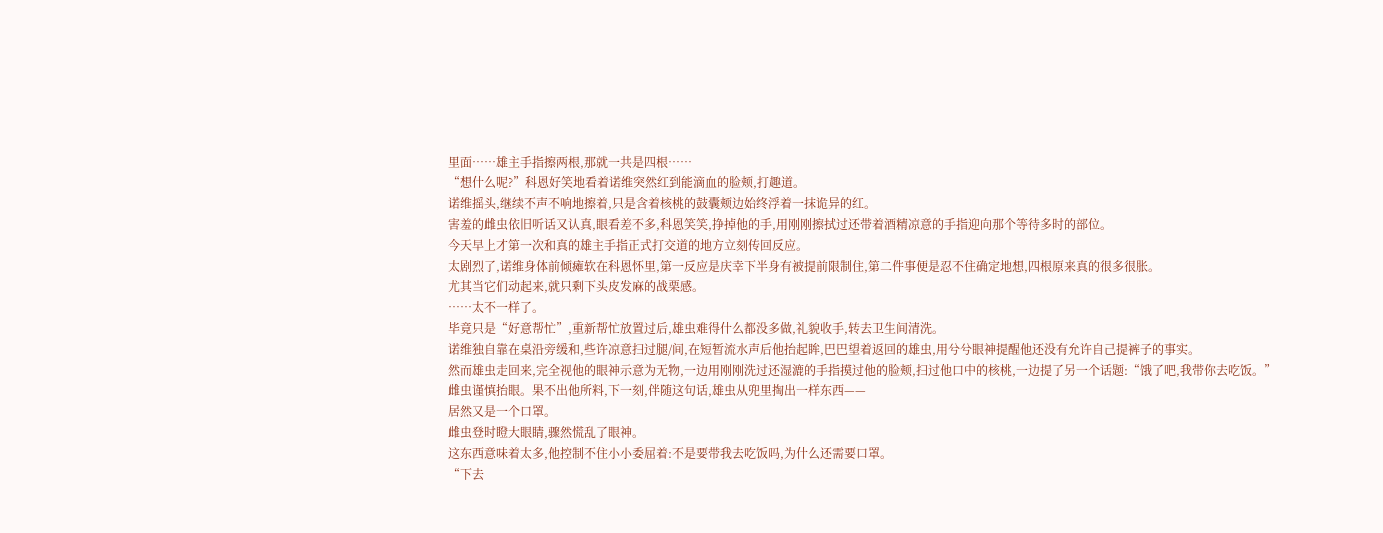里面……雄主手指擦两根,那就一共是四根……
“想什么呢?”科恩好笑地看着诺维突然红到能滴血的脸颊,打趣道。
诺维摇头,继续不声不响地擦着,只是含着核桃的鼓囊颊边始终浮着一抹诡异的红。
害羞的雌虫依旧听话又认真,眼看差不多,科恩笑笑,挣掉他的手,用刚刚擦拭过还带着酒精凉意的手指迎向那个等待多时的部位。
今天早上才第一次和真的雄主手指正式打交道的地方立刻传回反应。
太剧烈了,诺维身体前倾瘫软在科恩怀里,第一反应是庆幸下半身有被提前限制住,第二件事便是忍不住确定地想,四根原来真的很多很胀。
尤其当它们动起来,就只剩下头皮发麻的战栗感。
……太不一样了。
毕竟只是“好意帮忙”,重新帮忙放置过后,雄虫难得什么都没多做,礼貌收手,转去卫生间清洗。
诺维独自靠在桌沿旁缓和,些许凉意扫过腿/间,在短暂流水声后他抬起眸,巴巴望着返回的雄虫,用兮兮眼神提醒他还没有允许自己提裤子的事实。
然而雄虫走回来,完全视他的眼神示意为无物,一边用刚刚洗过还湿漉的手指摸过他的脸颊,扫过他口中的核桃,一边提了另一个话题:“饿了吧,我带你去吃饭。”
雌虫谨慎抬眼。果不出他所料,下一刻,伴随这句话,雄虫从兜里掏出一样东西——
居然又是一个口罩。
雌虫登时瞪大眼睛,骤然慌乱了眼神。
这东西意味着太多,他控制不住小小委屈着:不是要带我去吃饭吗,为什么还需要口罩。
“下去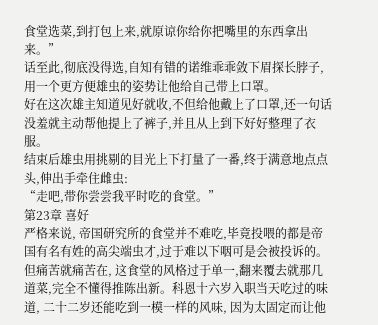食堂选菜,到打包上来,就原谅你给你把嘴里的东西拿出来。”
话至此,彻底没得选,自知有错的诺维乖乖敛下眉探长脖子,用一个更方便雄虫的姿势让他给自己带上口罩。
好在这次雄主知道见好就收,不但给他戴上了口罩,还一句话没羞就主动帮他提上了裤子,并且从上到下好好整理了衣服。
结束后雄虫用挑剔的目光上下打量了一番,终于满意地点点头,伸出手牵住雌虫:
“走吧,带你尝尝我平时吃的食堂。”
第23章 喜好
严格来说, 帝国研究所的食堂并不难吃,毕竟投喂的都是帝国有名有姓的高尖端虫才,过于难以下咽可是会被投诉的。
但痛苦就痛苦在, 这食堂的风格过于单一,翻来覆去就那几道菜,完全不懂得推陈出新。科恩十六岁入职当天吃过的味道, 二十二岁还能吃到一模一样的风味, 因为太固定而让他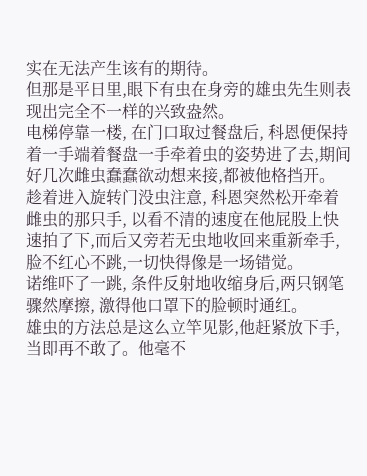实在无法产生该有的期待。
但那是平日里,眼下有虫在身旁的雄虫先生则表现出完全不一样的兴致盎然。
电梯停靠一楼, 在门口取过餐盘后, 科恩便保持着一手端着餐盘一手牵着虫的姿势进了去,期间好几次雌虫蠢蠢欲动想来接,都被他格挡开。
趁着进入旋转门没虫注意, 科恩突然松开牵着雌虫的那只手, 以看不清的速度在他屁股上快速拍了下,而后又旁若无虫地收回来重新牵手, 脸不红心不跳,一切快得像是一场错觉。
诺维吓了一跳, 条件反射地收缩身后,两只钢笔骤然摩擦, 激得他口罩下的脸顿时通红。
雄虫的方法总是这么立竿见影,他赶紧放下手, 当即再不敢了。他毫不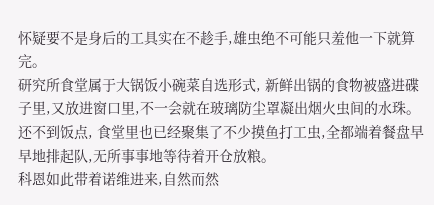怀疑要不是身后的工具实在不趁手,雄虫绝不可能只羞他一下就算完。
研究所食堂属于大锅饭小碗菜自选形式, 新鲜出锅的食物被盛进碟子里,又放进窗口里,不一会就在玻璃防尘罩凝出烟火虫间的水珠。
还不到饭点, 食堂里也已经聚集了不少摸鱼打工虫,全都端着餐盘早早地排起队,无所事事地等待着开仓放粮。
科恩如此带着诺维进来,自然而然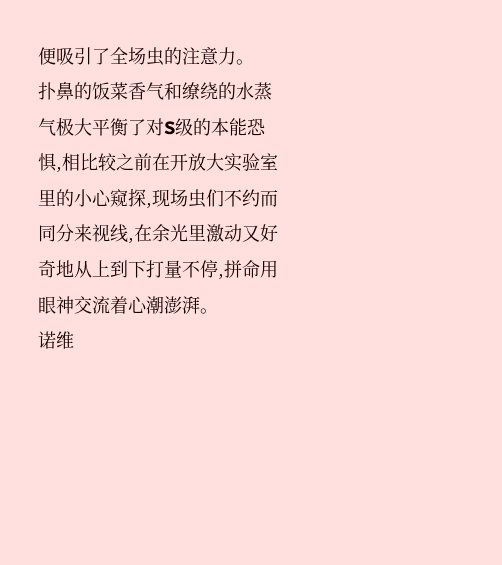便吸引了全场虫的注意力。
扑鼻的饭菜香气和缭绕的水蒸气极大平衡了对S级的本能恐惧,相比较之前在开放大实验室里的小心窥探,现场虫们不约而同分来视线,在余光里激动又好奇地从上到下打量不停,拼命用眼神交流着心潮澎湃。
诺维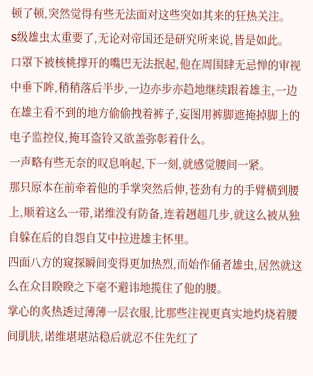顿了顿,突然觉得有些无法面对这些突如其来的狂热关注。
S级雄虫太重要了,无论对帝国还是研究所来说,皆是如此。
口罩下被核桃撑开的嘴巴无法抿起,他在周围肆无忌惮的审视中垂下眸,稍稍落后半步,一边亦步亦趋地继续跟着雄主,一边在雄主看不到的地方偷偷拽着裤子,妄图用裤脚遮掩掉脚上的电子监控仪,掩耳盗铃又欲盖弥彰着什么。
一声略有些无奈的叹息响起,下一刻,就感觉腰间一紧。
那只原本在前牵着他的手掌突然后伸,苍劲有力的手臂横到腰上,顺着这么一带,诺维没有防备,连着趔趄几步,就这么被从独自躲在后的自怨自艾中拉进雄主怀里。
四面八方的窥探瞬间变得更加热烈,而始作俑者雄虫,居然就这么在众目睽睽之下毫不避讳地揽住了他的腰。
掌心的炙热透过薄薄一层衣服,比那些注视更真实地灼烧着腰间肌肤,诺维堪堪站稳后就忍不住先红了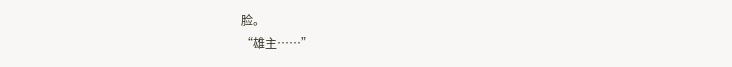脸。
“雄主……”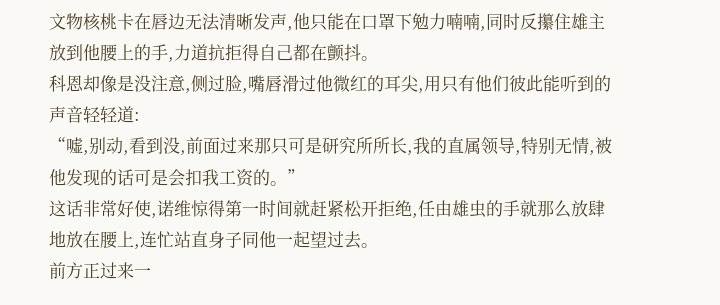文物核桃卡在唇边无法清晰发声,他只能在口罩下勉力喃喃,同时反攥住雄主放到他腰上的手,力道抗拒得自己都在颤抖。
科恩却像是没注意,侧过脸,嘴唇滑过他微红的耳尖,用只有他们彼此能听到的声音轻轻道:
“嘘,别动,看到没,前面过来那只可是研究所所长,我的直属领导,特别无情,被他发现的话可是会扣我工资的。”
这话非常好使,诺维惊得第一时间就赶紧松开拒绝,任由雄虫的手就那么放肆地放在腰上,连忙站直身子同他一起望过去。
前方正过来一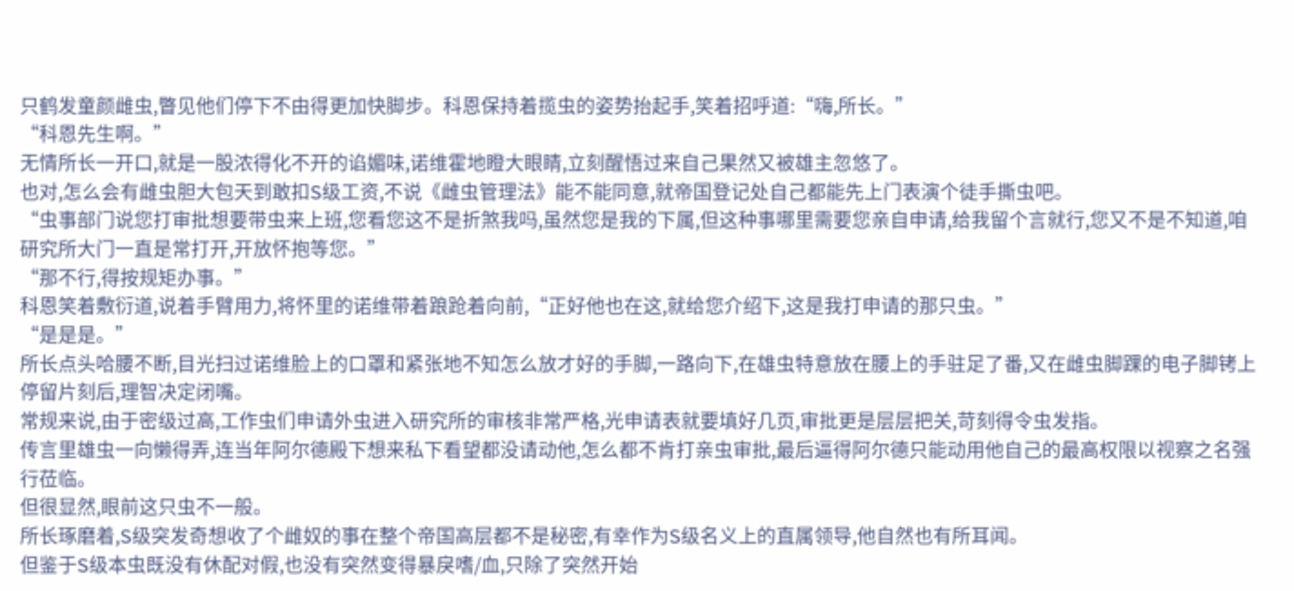只鹤发童颜雌虫,瞥见他们停下不由得更加快脚步。科恩保持着揽虫的姿势抬起手,笑着招呼道:“嗨,所长。”
“科恩先生啊。”
无情所长一开口,就是一股浓得化不开的谄媚味,诺维霍地瞪大眼睛,立刻醒悟过来自己果然又被雄主忽悠了。
也对,怎么会有雌虫胆大包天到敢扣S级工资,不说《雌虫管理法》能不能同意,就帝国登记处自己都能先上门表演个徒手撕虫吧。
“虫事部门说您打审批想要带虫来上班,您看您这不是折煞我吗,虽然您是我的下属,但这种事哪里需要您亲自申请,给我留个言就行,您又不是不知道,咱研究所大门一直是常打开,开放怀抱等您。”
“那不行,得按规矩办事。”
科恩笑着敷衍道,说着手臂用力,将怀里的诺维带着踉跄着向前,“正好他也在这,就给您介绍下,这是我打申请的那只虫。”
“是是是。”
所长点头哈腰不断,目光扫过诺维脸上的口罩和紧张地不知怎么放才好的手脚,一路向下,在雄虫特意放在腰上的手驻足了番,又在雌虫脚踝的电子脚铐上停留片刻后,理智决定闭嘴。
常规来说,由于密级过高,工作虫们申请外虫进入研究所的审核非常严格,光申请表就要填好几页,审批更是层层把关,苛刻得令虫发指。
传言里雄虫一向懒得弄,连当年阿尔德殿下想来私下看望都没请动他,怎么都不肯打亲虫审批,最后逼得阿尔德只能动用他自己的最高权限以视察之名强行莅临。
但很显然,眼前这只虫不一般。
所长琢磨着,S级突发奇想收了个雌奴的事在整个帝国高层都不是秘密,有幸作为S级名义上的直属领导,他自然也有所耳闻。
但鉴于S级本虫既没有休配对假,也没有突然变得暴戾嗜/血,只除了突然开始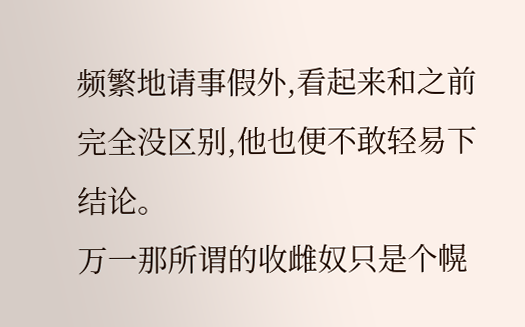频繁地请事假外,看起来和之前完全没区别,他也便不敢轻易下结论。
万一那所谓的收雌奴只是个幌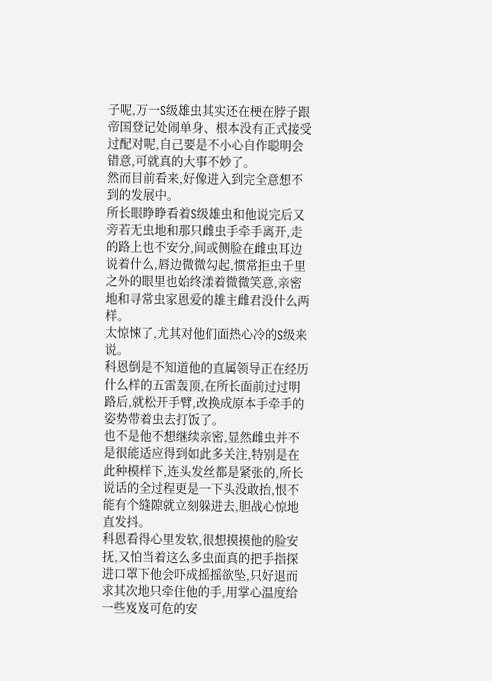子呢,万一S级雄虫其实还在梗在脖子跟帝国登记处闹单身、根本没有正式接受过配对呢,自己要是不小心自作聪明会错意,可就真的大事不妙了。
然而目前看来,好像进入到完全意想不到的发展中。
所长眼睁睁看着S级雄虫和他说完后又旁若无虫地和那只雌虫手牵手离开,走的路上也不安分,间或侧脸在雌虫耳边说着什么,唇边微微勾起,惯常拒虫千里之外的眼里也始终漾着微微笑意,亲密地和寻常虫家恩爱的雄主雌君没什么两样。
太惊悚了,尤其对他们面热心冷的S级来说。
科恩倒是不知道他的直属领导正在经历什么样的五雷轰顶,在所长面前过过明路后,就松开手臂,改换成原本手牵手的姿势带着虫去打饭了。
也不是他不想继续亲密,显然雌虫并不是很能适应得到如此多关注,特别是在此种模样下,连头发丝都是紧张的,所长说话的全过程更是一下头没敢抬,恨不能有个缝隙就立刻躲进去,胆战心惊地直发抖。
科恩看得心里发软,很想摸摸他的脸安抚,又怕当着这么多虫面真的把手指探进口罩下他会吓成摇摇欲坠,只好退而求其次地只牵住他的手,用掌心温度给一些岌岌可危的安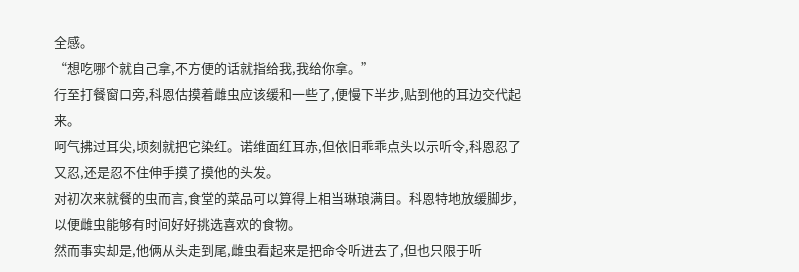全感。
“想吃哪个就自己拿,不方便的话就指给我,我给你拿。”
行至打餐窗口旁,科恩估摸着雌虫应该缓和一些了,便慢下半步,贴到他的耳边交代起来。
呵气拂过耳尖,顷刻就把它染红。诺维面红耳赤,但依旧乖乖点头以示听令,科恩忍了又忍,还是忍不住伸手摸了摸他的头发。
对初次来就餐的虫而言,食堂的菜品可以算得上相当琳琅满目。科恩特地放缓脚步,以便雌虫能够有时间好好挑选喜欢的食物。
然而事实却是,他俩从头走到尾,雌虫看起来是把命令听进去了,但也只限于听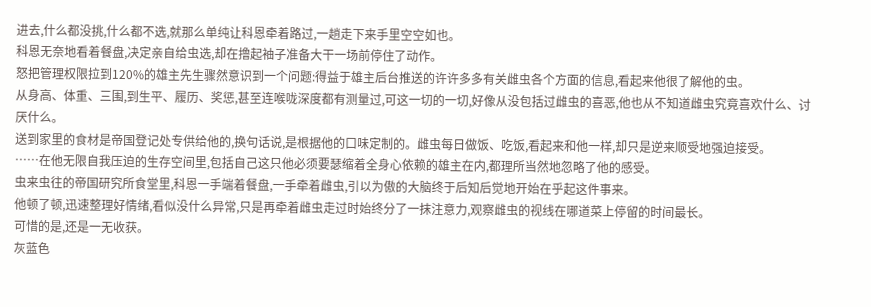进去,什么都没挑,什么都不选,就那么单纯让科恩牵着路过,一趟走下来手里空空如也。
科恩无奈地看着餐盘,决定亲自给虫选,却在撸起袖子准备大干一场前停住了动作。
怒把管理权限拉到120%的雄主先生骤然意识到一个问题:得益于雄主后台推送的许许多多有关雌虫各个方面的信息,看起来他很了解他的虫。
从身高、体重、三围,到生平、履历、奖惩,甚至连喉咙深度都有测量过,可这一切的一切,好像从没包括过雌虫的喜恶,他也从不知道雌虫究竟喜欢什么、讨厌什么。
送到家里的食材是帝国登记处专供给他的,换句话说,是根据他的口味定制的。雌虫每日做饭、吃饭,看起来和他一样,却只是逆来顺受地强迫接受。
……在他无限自我压迫的生存空间里,包括自己这只他必须要瑟缩着全身心依赖的雄主在内,都理所当然地忽略了他的感受。
虫来虫往的帝国研究所食堂里,科恩一手端着餐盘,一手牵着雌虫,引以为傲的大脑终于后知后觉地开始在乎起这件事来。
他顿了顿,迅速整理好情绪,看似没什么异常,只是再牵着雌虫走过时始终分了一抹注意力,观察雌虫的视线在哪道菜上停留的时间最长。
可惜的是,还是一无收获。
灰蓝色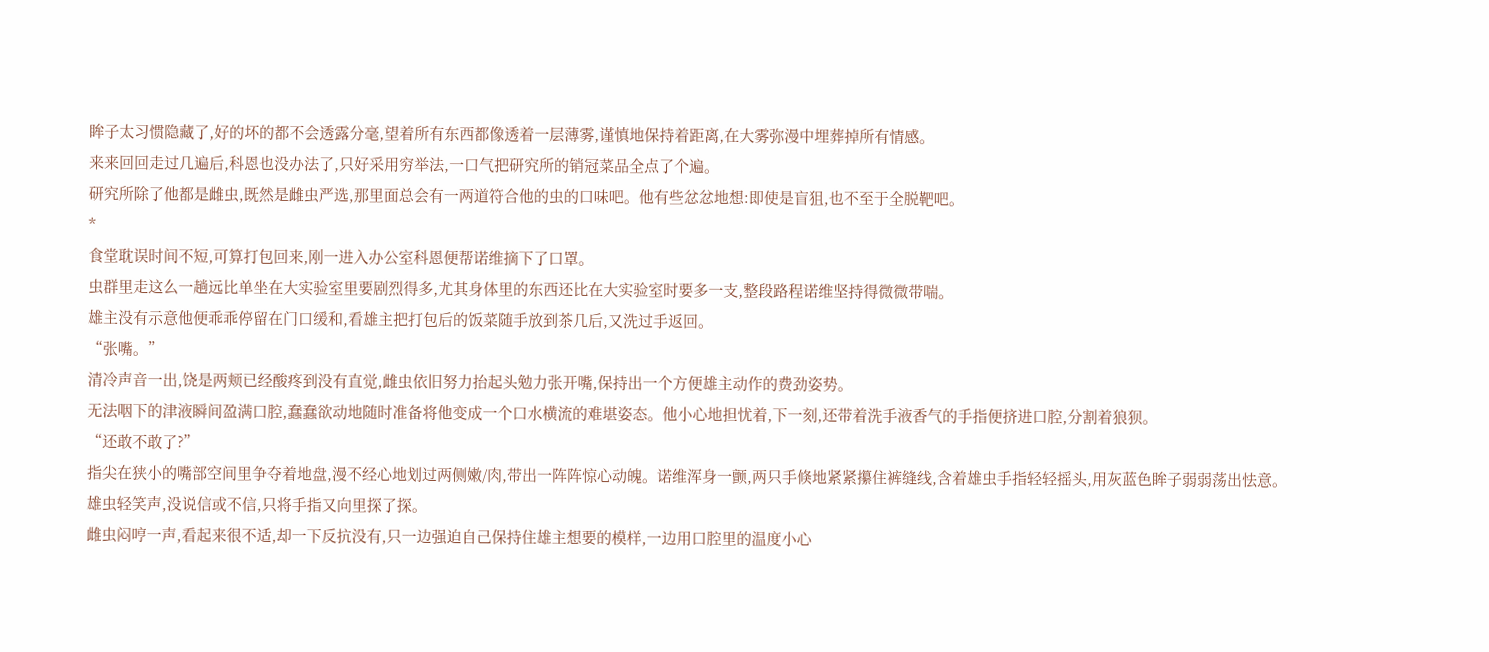眸子太习惯隐藏了,好的坏的都不会透露分毫,望着所有东西都像透着一层薄雾,谨慎地保持着距离,在大雾弥漫中埋葬掉所有情感。
来来回回走过几遍后,科恩也没办法了,只好采用穷举法,一口气把研究所的销冠菜品全点了个遍。
研究所除了他都是雌虫,既然是雌虫严选,那里面总会有一两道符合他的虫的口味吧。他有些忿忿地想:即使是盲狙,也不至于全脱靶吧。
*
食堂耽误时间不短,可算打包回来,刚一进入办公室科恩便帮诺维摘下了口罩。
虫群里走这么一趟远比单坐在大实验室里要剧烈得多,尤其身体里的东西还比在大实验室时要多一支,整段路程诺维坚持得微微带喘。
雄主没有示意他便乖乖停留在门口缓和,看雄主把打包后的饭菜随手放到茶几后,又洗过手返回。
“张嘴。”
清冷声音一出,饶是两颊已经酸疼到没有直觉,雌虫依旧努力抬起头勉力张开嘴,保持出一个方便雄主动作的费劲姿势。
无法咽下的津液瞬间盈满口腔,蠢蠢欲动地随时准备将他变成一个口水横流的难堪姿态。他小心地担忧着,下一刻,还带着洗手液香气的手指便挤进口腔,分割着狼狈。
“还敢不敢了?”
指尖在狭小的嘴部空间里争夺着地盘,漫不经心地划过两侧嫩/肉,带出一阵阵惊心动魄。诺维浑身一颤,两只手倏地紧紧攥住裤缝线,含着雄虫手指轻轻摇头,用灰蓝色眸子弱弱荡出怯意。
雄虫轻笑声,没说信或不信,只将手指又向里探了探。
雌虫闷哼一声,看起来很不适,却一下反抗没有,只一边强迫自己保持住雄主想要的模样,一边用口腔里的温度小心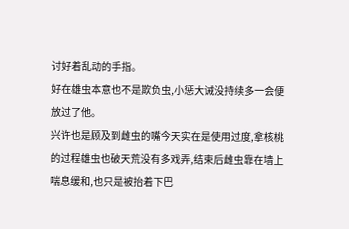讨好着乱动的手指。
好在雄虫本意也不是欺负虫,小惩大诫没持续多一会便放过了他。
兴许也是顾及到雌虫的嘴今天实在是使用过度,拿核桃的过程雄虫也破天荒没有多戏弄,结束后雌虫靠在墙上喘息缓和,也只是被抬着下巴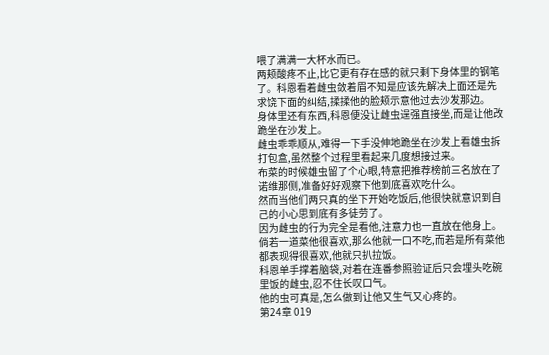喂了满满一大杯水而已。
两颊酸疼不止,比它更有存在感的就只剩下身体里的钢笔了。科恩看着雌虫敛着眉不知是应该先解决上面还是先求饶下面的纠结,揉揉他的脸颊示意他过去沙发那边。
身体里还有东西,科恩便没让雌虫逞强直接坐,而是让他改跪坐在沙发上。
雌虫乖乖顺从,难得一下手没伸地跪坐在沙发上看雄虫拆打包盒,虽然整个过程里看起来几度想接过来。
布菜的时候雄虫留了个心眼,特意把推荐榜前三名放在了诺维那侧,准备好好观察下他到底喜欢吃什么。
然而当他们两只真的坐下开始吃饭后,他很快就意识到自己的小心思到底有多徒劳了。
因为雌虫的行为完全是看他,注意力也一直放在他身上。倘若一道菜他很喜欢,那么他就一口不吃,而若是所有菜他都表现得很喜欢,他就只扒拉饭。
科恩单手撑着脑袋,对着在连番参照验证后只会埋头吃碗里饭的雌虫,忍不住长叹口气。
他的虫可真是,怎么做到让他又生气又心疼的。
第24章 019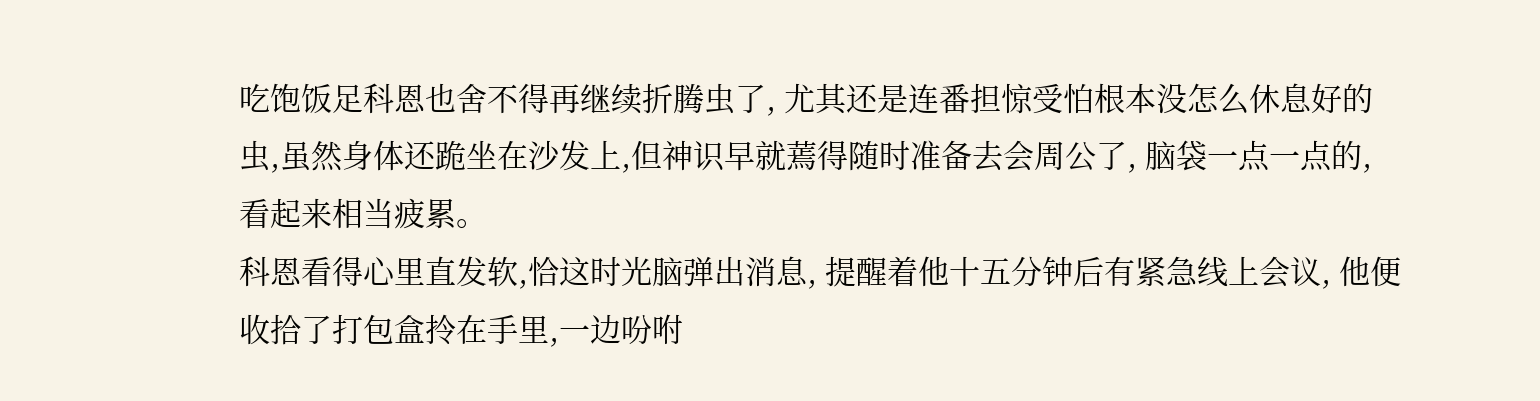吃饱饭足科恩也舍不得再继续折腾虫了, 尤其还是连番担惊受怕根本没怎么休息好的虫,虽然身体还跪坐在沙发上,但神识早就蔫得随时准备去会周公了, 脑袋一点一点的,看起来相当疲累。
科恩看得心里直发软,恰这时光脑弹出消息, 提醒着他十五分钟后有紧急线上会议, 他便收拾了打包盒拎在手里,一边吩咐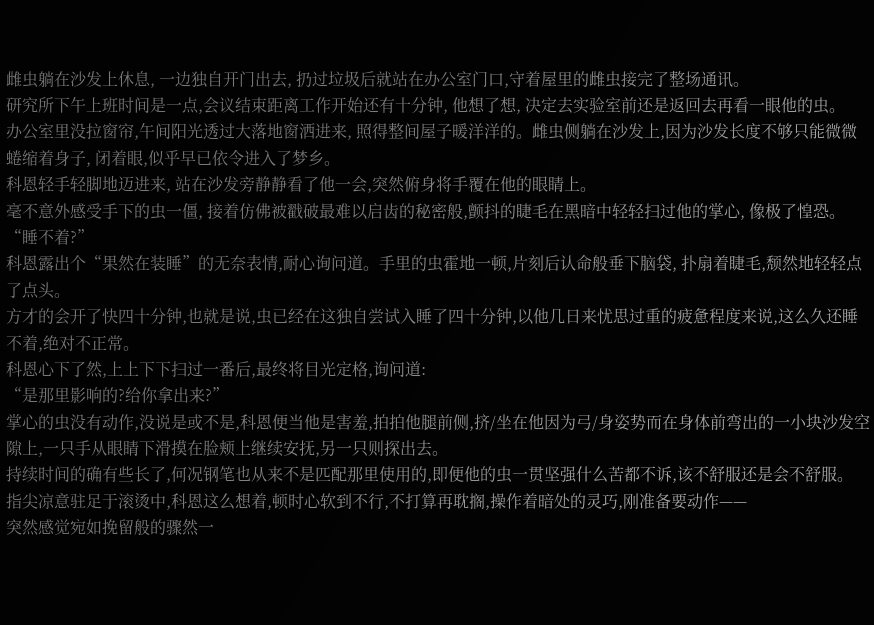雌虫躺在沙发上休息, 一边独自开门出去, 扔过垃圾后就站在办公室门口,守着屋里的雌虫接完了整场通讯。
研究所下午上班时间是一点,会议结束距离工作开始还有十分钟, 他想了想, 决定去实验室前还是返回去再看一眼他的虫。
办公室里没拉窗帘,午间阳光透过大落地窗洒进来, 照得整间屋子暖洋洋的。雌虫侧躺在沙发上,因为沙发长度不够只能微微蜷缩着身子, 闭着眼,似乎早已依令进入了梦乡。
科恩轻手轻脚地迈进来, 站在沙发旁静静看了他一会,突然俯身将手覆在他的眼睛上。
毫不意外感受手下的虫一僵, 接着仿佛被戳破最难以启齿的秘密般,颤抖的睫毛在黑暗中轻轻扫过他的掌心, 像极了惶恐。
“睡不着?”
科恩露出个“果然在装睡”的无奈表情,耐心询问道。手里的虫霍地一顿,片刻后认命般垂下脑袋, 扑扇着睫毛,颓然地轻轻点了点头。
方才的会开了快四十分钟,也就是说,虫已经在这独自尝试入睡了四十分钟,以他几日来忧思过重的疲惫程度来说,这么久还睡不着,绝对不正常。
科恩心下了然,上上下下扫过一番后,最终将目光定格,询问道:
“是那里影响的?给你拿出来?”
掌心的虫没有动作,没说是或不是,科恩便当他是害羞,拍拍他腿前侧,挤/坐在他因为弓/身姿势而在身体前弯出的一小块沙发空隙上,一只手从眼睛下滑摸在脸颊上继续安抚,另一只则探出去。
持续时间的确有些长了,何况钢笔也从来不是匹配那里使用的,即便他的虫一贯坚强什么苦都不诉,该不舒服还是会不舒服。
指尖凉意驻足于滚烫中,科恩这么想着,顿时心软到不行,不打算再耽搁,操作着暗处的灵巧,刚准备要动作——
突然感觉宛如挽留般的骤然一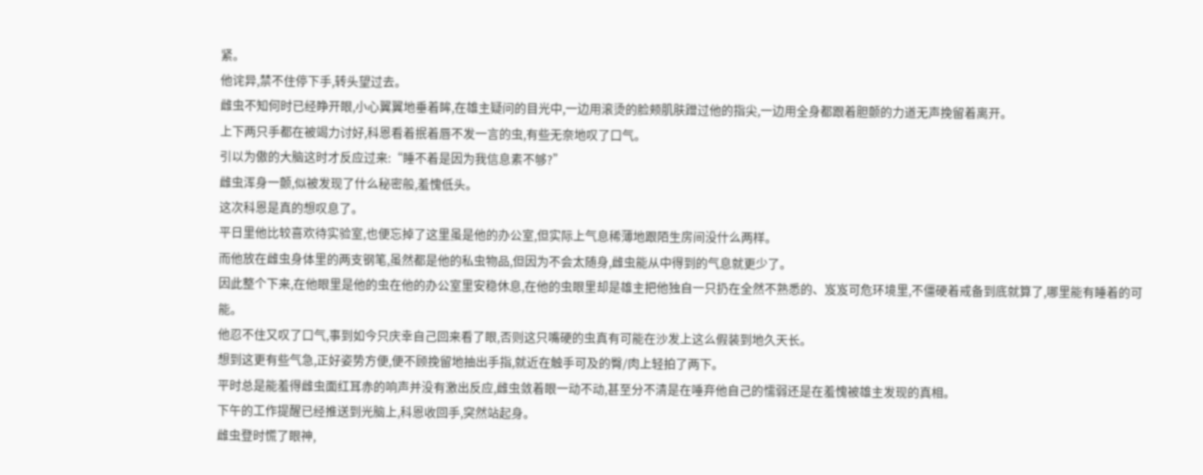紧。
他诧异,禁不住停下手,转头望过去。
雌虫不知何时已经睁开眼,小心翼翼地垂着眸,在雄主疑问的目光中,一边用滚烫的脸颊肌肤蹭过他的指尖,一边用全身都跟着胆颤的力道无声挽留着离开。
上下两只手都在被竭力讨好,科恩看着抿着唇不发一言的虫,有些无奈地叹了口气。
引以为傲的大脑这时才反应过来:“睡不着是因为我信息素不够?”
雌虫浑身一颤,似被发现了什么秘密般,羞愧低头。
这次科恩是真的想叹息了。
平日里他比较喜欢待实验室,也便忘掉了这里虽是他的办公室,但实际上气息稀薄地跟陌生房间没什么两样。
而他放在雌虫身体里的两支钢笔,虽然都是他的私虫物品,但因为不会太随身,雌虫能从中得到的气息就更少了。
因此整个下来,在他眼里是他的虫在他的办公室里安稳休息,在他的虫眼里却是雄主把他独自一只扔在全然不熟悉的、岌岌可危环境里,不僵硬着戒备到底就算了,哪里能有睡着的可能。
他忍不住又叹了口气,事到如今只庆幸自己回来看了眼,否则这只嘴硬的虫真有可能在沙发上这么假装到地久天长。
想到这更有些气急,正好姿势方便,便不顾挽留地抽出手指,就近在触手可及的臀/肉上轻拍了两下。
平时总是能羞得雌虫面红耳赤的响声并没有激出反应,雌虫敛着眼一动不动,甚至分不清是在唾弃他自己的懦弱还是在羞愧被雄主发现的真相。
下午的工作提醒已经推送到光脑上,科恩收回手,突然站起身。
雌虫登时慌了眼神,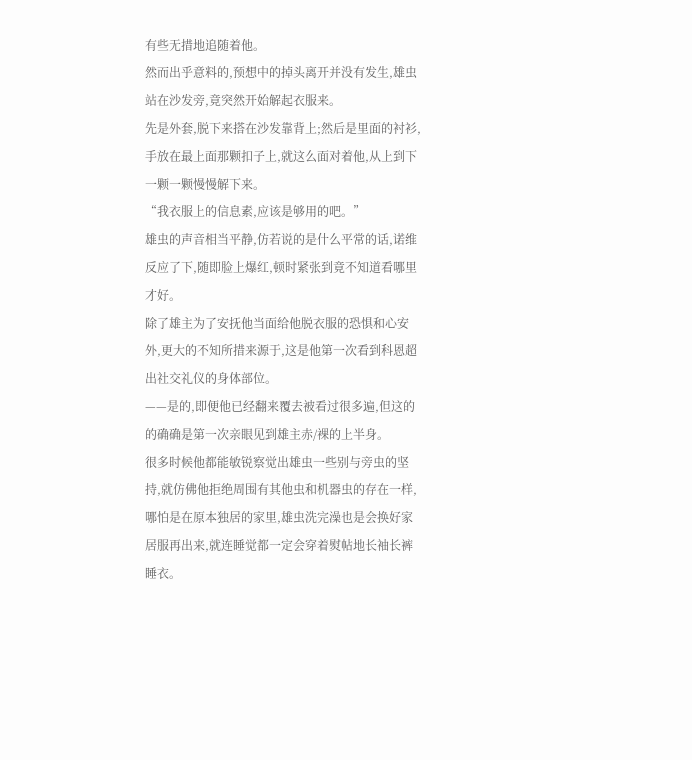有些无措地追随着他。
然而出乎意料的,预想中的掉头离开并没有发生,雄虫站在沙发旁,竟突然开始解起衣服来。
先是外套,脱下来搭在沙发靠背上;然后是里面的衬衫,手放在最上面那颗扣子上,就这么面对着他,从上到下一颗一颗慢慢解下来。
“我衣服上的信息素,应该是够用的吧。”
雄虫的声音相当平静,仿若说的是什么平常的话,诺维反应了下,随即脸上爆红,顿时紧张到竟不知道看哪里才好。
除了雄主为了安抚他当面给他脱衣服的恐惧和心安外,更大的不知所措来源于,这是他第一次看到科恩超出社交礼仪的身体部位。
——是的,即便他已经翻来覆去被看过很多遍,但这的的确确是第一次亲眼见到雄主赤/裸的上半身。
很多时候他都能敏锐察觉出雄虫一些别与旁虫的坚持,就仿佛他拒绝周围有其他虫和机器虫的存在一样,哪怕是在原本独居的家里,雄虫洗完澡也是会换好家居服再出来,就连睡觉都一定会穿着熨帖地长袖长裤睡衣。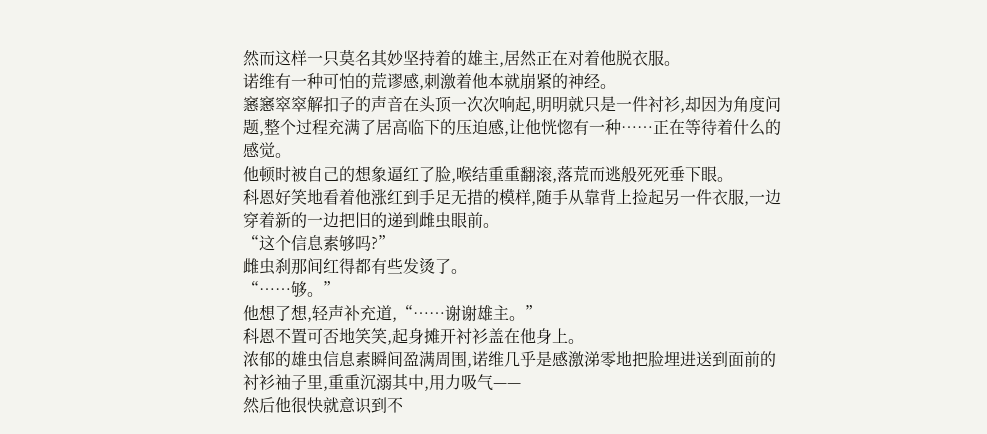然而这样一只莫名其妙坚持着的雄主,居然正在对着他脱衣服。
诺维有一种可怕的荒谬感,刺激着他本就崩紧的神经。
窸窸窣窣解扣子的声音在头顶一次次响起,明明就只是一件衬衫,却因为角度问题,整个过程充满了居高临下的压迫感,让他恍惚有一种……正在等待着什么的感觉。
他顿时被自己的想象逼红了脸,喉结重重翻滚,落荒而逃般死死垂下眼。
科恩好笑地看着他涨红到手足无措的模样,随手从靠背上捡起另一件衣服,一边穿着新的一边把旧的递到雌虫眼前。
“这个信息素够吗?”
雌虫刹那间红得都有些发烫了。
“……够。”
他想了想,轻声补充道,“……谢谢雄主。”
科恩不置可否地笑笑,起身摊开衬衫盖在他身上。
浓郁的雄虫信息素瞬间盈满周围,诺维几乎是感激涕零地把脸埋进送到面前的衬衫袖子里,重重沉溺其中,用力吸气——
然后他很快就意识到不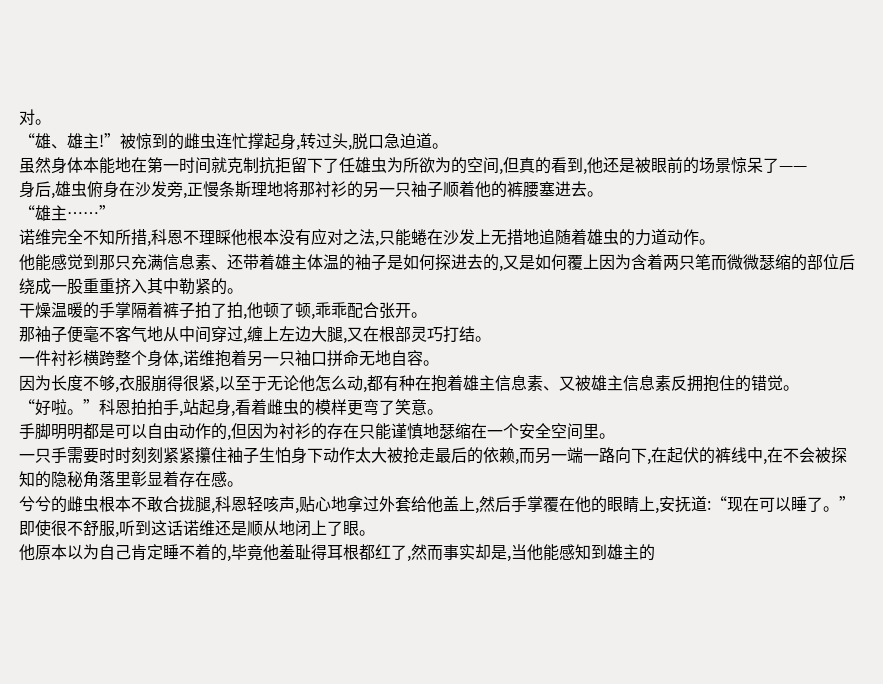对。
“雄、雄主!”被惊到的雌虫连忙撑起身,转过头,脱口急迫道。
虽然身体本能地在第一时间就克制抗拒留下了任雄虫为所欲为的空间,但真的看到,他还是被眼前的场景惊呆了——
身后,雄虫俯身在沙发旁,正慢条斯理地将那衬衫的另一只袖子顺着他的裤腰塞进去。
“雄主……”
诺维完全不知所措,科恩不理睬他根本没有应对之法,只能蜷在沙发上无措地追随着雄虫的力道动作。
他能感觉到那只充满信息素、还带着雄主体温的袖子是如何探进去的,又是如何覆上因为含着两只笔而微微瑟缩的部位后绕成一股重重挤入其中勒紧的。
干燥温暖的手掌隔着裤子拍了拍,他顿了顿,乖乖配合张开。
那袖子便毫不客气地从中间穿过,缠上左边大腿,又在根部灵巧打结。
一件衬衫横跨整个身体,诺维抱着另一只袖口拼命无地自容。
因为长度不够,衣服崩得很紧,以至于无论他怎么动,都有种在抱着雄主信息素、又被雄主信息素反拥抱住的错觉。
“好啦。”科恩拍拍手,站起身,看着雌虫的模样更弯了笑意。
手脚明明都是可以自由动作的,但因为衬衫的存在只能谨慎地瑟缩在一个安全空间里。
一只手需要时时刻刻紧紧攥住袖子生怕身下动作太大被抢走最后的依赖,而另一端一路向下,在起伏的裤线中,在不会被探知的隐秘角落里彰显着存在感。
兮兮的雌虫根本不敢合拢腿,科恩轻咳声,贴心地拿过外套给他盖上,然后手掌覆在他的眼睛上,安抚道:“现在可以睡了。”
即使很不舒服,听到这话诺维还是顺从地闭上了眼。
他原本以为自己肯定睡不着的,毕竟他羞耻得耳根都红了,然而事实却是,当他能感知到雄主的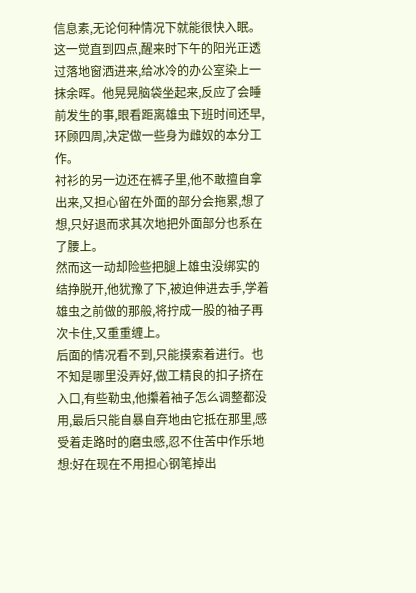信息素,无论何种情况下就能很快入眠。
这一觉直到四点,醒来时下午的阳光正透过落地窗洒进来,给冰冷的办公室染上一抹余晖。他晃晃脑袋坐起来,反应了会睡前发生的事,眼看距离雄虫下班时间还早,环顾四周,决定做一些身为雌奴的本分工作。
衬衫的另一边还在裤子里,他不敢擅自拿出来,又担心留在外面的部分会拖累,想了想,只好退而求其次地把外面部分也系在了腰上。
然而这一动却险些把腿上雄虫没绑实的结挣脱开,他犹豫了下,被迫伸进去手,学着雄虫之前做的那般,将拧成一股的袖子再次卡住,又重重缠上。
后面的情况看不到,只能摸索着进行。也不知是哪里没弄好,做工精良的扣子挤在入口,有些勒虫,他攥着袖子怎么调整都没用,最后只能自暴自弃地由它抵在那里,感受着走路时的磨虫感,忍不住苦中作乐地想:好在现在不用担心钢笔掉出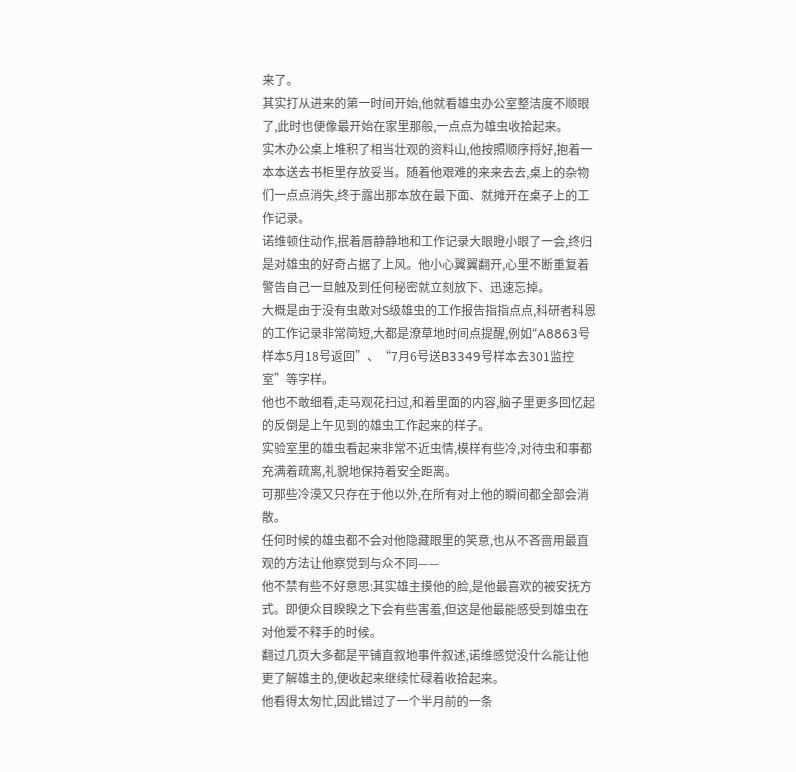来了。
其实打从进来的第一时间开始,他就看雄虫办公室整洁度不顺眼了,此时也便像最开始在家里那般,一点点为雄虫收拾起来。
实木办公桌上堆积了相当壮观的资料山,他按照顺序捋好,抱着一本本送去书柜里存放妥当。随着他艰难的来来去去,桌上的杂物们一点点消失,终于露出那本放在最下面、就摊开在桌子上的工作记录。
诺维顿住动作,抿着唇静静地和工作记录大眼瞪小眼了一会,终归是对雄虫的好奇占据了上风。他小心翼翼翻开,心里不断重复着警告自己一旦触及到任何秘密就立刻放下、迅速忘掉。
大概是由于没有虫敢对S级雄虫的工作报告指指点点,科研者科恩的工作记录非常简短,大都是潦草地时间点提醒,例如“A8863号样本5月18号返回”、“7月6号送B3349号样本去301监控室”等字样。
他也不敢细看,走马观花扫过,和着里面的内容,脑子里更多回忆起的反倒是上午见到的雄虫工作起来的样子。
实验室里的雄虫看起来非常不近虫情,模样有些冷,对待虫和事都充满着疏离,礼貌地保持着安全距离。
可那些冷漠又只存在于他以外,在所有对上他的瞬间都全部会消散。
任何时候的雄虫都不会对他隐藏眼里的笑意,也从不吝啬用最直观的方法让他察觉到与众不同——
他不禁有些不好意思:其实雄主摸他的脸,是他最喜欢的被安抚方式。即便众目睽睽之下会有些害羞,但这是他最能感受到雄虫在对他爱不释手的时候。
翻过几页大多都是平铺直叙地事件叙述,诺维感觉没什么能让他更了解雄主的,便收起来继续忙碌着收拾起来。
他看得太匆忙,因此错过了一个半月前的一条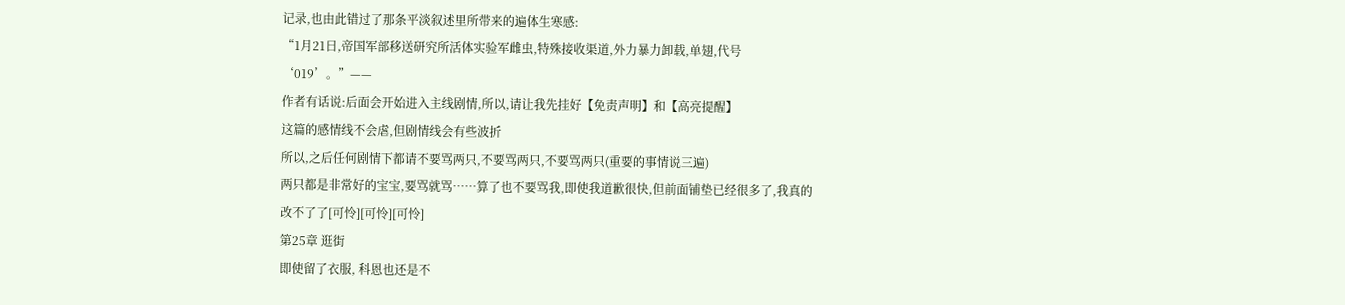记录,也由此错过了那条平淡叙述里所带来的遍体生寒感:
“1月21日,帝国军部移送研究所活体实验军雌虫,特殊接收渠道,外力暴力卸载,单翅,代号‘019’。”——
作者有话说:后面会开始进入主线剧情,所以,请让我先挂好【免责声明】和【高亮提醒】
这篇的感情线不会虐,但剧情线会有些波折
所以,之后任何剧情下都请不要骂两只,不要骂两只,不要骂两只(重要的事情说三遍)
两只都是非常好的宝宝,要骂就骂……算了也不要骂我,即使我道歉很快,但前面铺垫已经很多了,我真的改不了了[可怜][可怜][可怜]
第25章 逛街
即使留了衣服, 科恩也还是不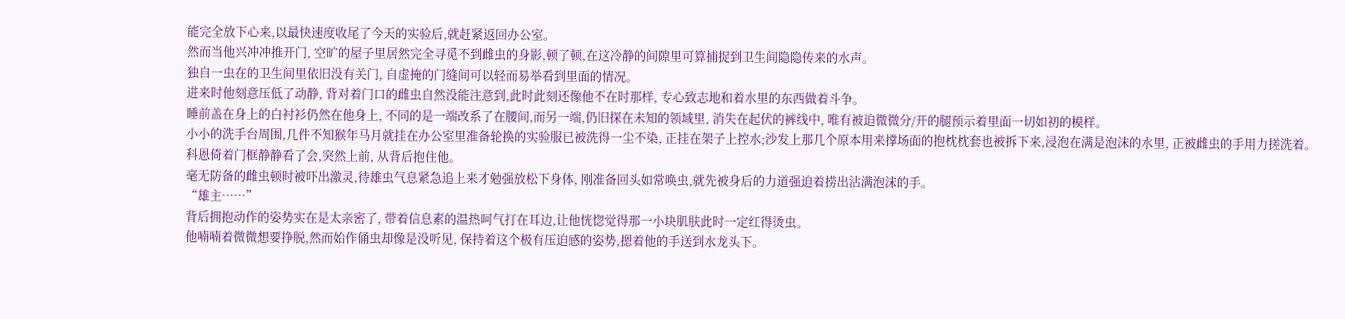能完全放下心来,以最快速度收尾了今天的实验后,就赶紧返回办公室。
然而当他兴冲冲推开门, 空旷的屋子里居然完全寻觅不到雌虫的身影,顿了顿,在这冷静的间隙里可算捕捉到卫生间隐隐传来的水声。
独自一虫在的卫生间里依旧没有关门, 自虚掩的门缝间可以轻而易举看到里面的情况。
进来时他刻意压低了动静, 背对着门口的雌虫自然没能注意到,此时此刻还像他不在时那样, 专心致志地和着水里的东西做着斗争。
睡前盖在身上的白衬衫仍然在他身上, 不同的是一端改系了在腰间,而另一端,仍旧探在未知的领域里, 消失在起伏的裤线中, 唯有被迫微微分/开的腿预示着里面一切如初的模样。
小小的洗手台周围,几件不知猴年马月就挂在办公室里准备轮换的实验服已被洗得一尘不染, 正挂在架子上控水;沙发上那几个原本用来撑场面的抱枕枕套也被拆下来,浸泡在满是泡沫的水里, 正被雌虫的手用力搓洗着。
科恩倚着门框静静看了会,突然上前, 从背后抱住他。
毫无防备的雌虫顿时被吓出激灵,待雄虫气息紧急追上来才勉强放松下身体, 刚准备回头如常唤虫,就先被身后的力道强迫着捞出沾满泡沫的手。
“雄主……”
背后拥抱动作的姿势实在是太亲密了, 带着信息素的温热呵气打在耳边,让他恍惚觉得那一小块肌肤此时一定红得烫虫。
他喃喃着微微想要挣脱,然而始作俑虫却像是没听见, 保持着这个极有压迫感的姿势,摁着他的手送到水龙头下。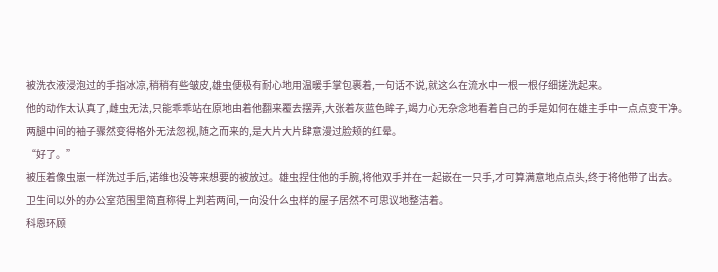被洗衣液浸泡过的手指冰凉,稍稍有些皱皮,雄虫便极有耐心地用温暖手掌包裹着,一句话不说,就这么在流水中一根一根仔细搓洗起来。
他的动作太认真了,雌虫无法,只能乖乖站在原地由着他翻来覆去摆弄,大张着灰蓝色眸子,竭力心无杂念地看着自己的手是如何在雄主手中一点点变干净。
两腿中间的袖子骤然变得格外无法忽视,随之而来的,是大片大片肆意漫过脸颊的红晕。
“好了。”
被压着像虫崽一样洗过手后,诺维也没等来想要的被放过。雄虫捏住他的手腕,将他双手并在一起嵌在一只手,才可算满意地点点头,终于将他带了出去。
卫生间以外的办公室范围里简直称得上判若两间,一向没什么虫样的屋子居然不可思议地整洁着。
科恩环顾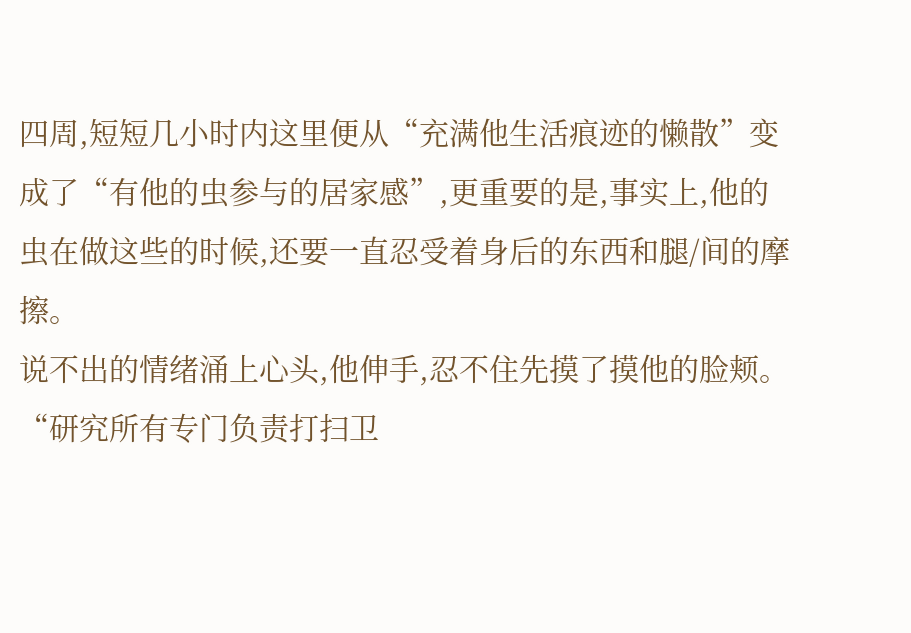四周,短短几小时内这里便从“充满他生活痕迹的懒散”变成了“有他的虫参与的居家感”,更重要的是,事实上,他的虫在做这些的时候,还要一直忍受着身后的东西和腿/间的摩擦。
说不出的情绪涌上心头,他伸手,忍不住先摸了摸他的脸颊。
“研究所有专门负责打扫卫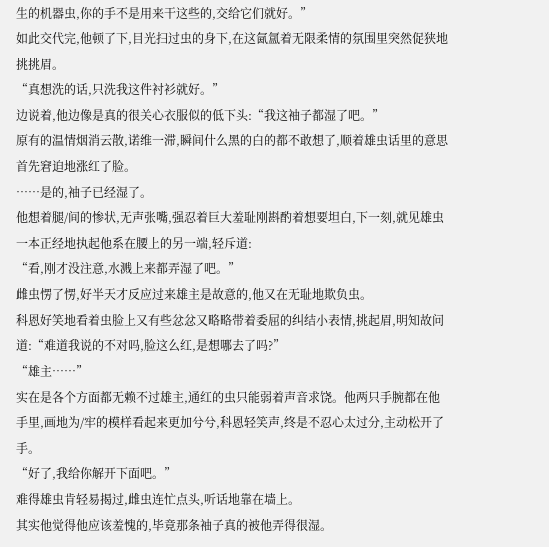生的机器虫,你的手不是用来干这些的,交给它们就好。”
如此交代完,他顿了下,目光扫过虫的身下,在这氤氲着无限柔情的氛围里突然促狭地挑挑眉。
“真想洗的话,只洗我这件衬衫就好。”
边说着,他边像是真的很关心衣服似的低下头:“我这袖子都湿了吧。”
原有的温情烟消云散,诺维一滞,瞬间什么黑的白的都不敢想了,顺着雄虫话里的意思首先窘迫地涨红了脸。
……是的,袖子已经湿了。
他想着腿/间的惨状,无声张嘴,强忍着巨大羞耻刚斟酌着想要坦白,下一刻,就见雄虫一本正经地执起他系在腰上的另一端,轻斥道:
“看,刚才没注意,水溅上来都弄湿了吧。”
雌虫愣了愣,好半天才反应过来雄主是故意的,他又在无耻地欺负虫。
科恩好笑地看着虫脸上又有些忿忿又略略带着委屈的纠结小表情,挑起眉,明知故问道:“难道我说的不对吗,脸这么红,是想哪去了吗?”
“雄主……”
实在是各个方面都无赖不过雄主,通红的虫只能弱着声音求饶。他两只手腕都在他手里,画地为/牢的模样看起来更加兮兮,科恩轻笑声,终是不忍心太过分,主动松开了手。
“好了,我给你解开下面吧。”
难得雄虫肯轻易揭过,雌虫连忙点头,听话地靠在墙上。
其实他觉得他应该羞愧的,毕竟那条袖子真的被他弄得很湿。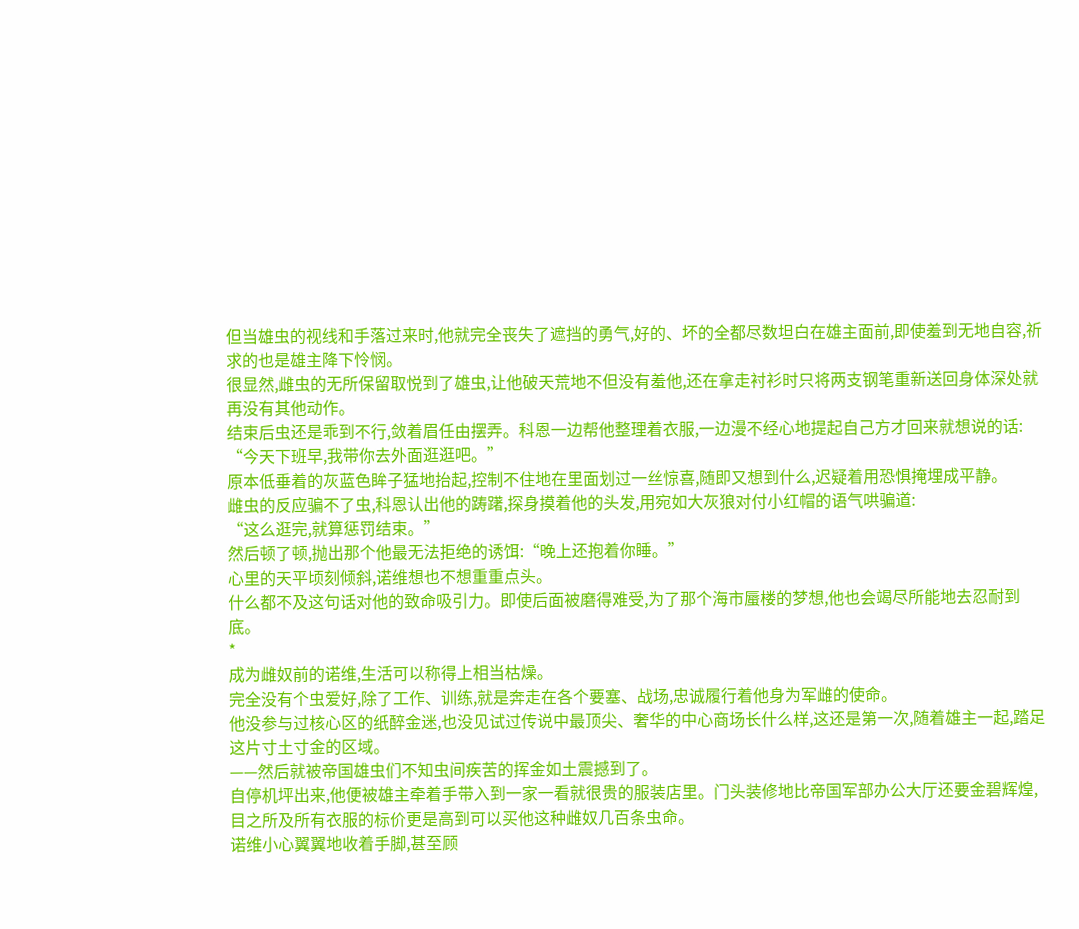但当雄虫的视线和手落过来时,他就完全丧失了遮挡的勇气,好的、坏的全都尽数坦白在雄主面前,即使羞到无地自容,祈求的也是雄主降下怜悯。
很显然,雌虫的无所保留取悦到了雄虫,让他破天荒地不但没有羞他,还在拿走衬衫时只将两支钢笔重新送回身体深处就再没有其他动作。
结束后虫还是乖到不行,敛着眉任由摆弄。科恩一边帮他整理着衣服,一边漫不经心地提起自己方才回来就想说的话:
“今天下班早,我带你去外面逛逛吧。”
原本低垂着的灰蓝色眸子猛地抬起,控制不住地在里面划过一丝惊喜,随即又想到什么,迟疑着用恐惧掩埋成平静。
雌虫的反应骗不了虫,科恩认出他的踌躇,探身摸着他的头发,用宛如大灰狼对付小红帽的语气哄骗道:
“这么逛完,就算惩罚结束。”
然后顿了顿,抛出那个他最无法拒绝的诱饵:“晚上还抱着你睡。”
心里的天平顷刻倾斜,诺维想也不想重重点头。
什么都不及这句话对他的致命吸引力。即使后面被磨得难受,为了那个海市蜃楼的梦想,他也会竭尽所能地去忍耐到底。
*
成为雌奴前的诺维,生活可以称得上相当枯燥。
完全没有个虫爱好,除了工作、训练,就是奔走在各个要塞、战场,忠诚履行着他身为军雌的使命。
他没参与过核心区的纸醉金迷,也没见试过传说中最顶尖、奢华的中心商场长什么样,这还是第一次,随着雄主一起,踏足这片寸土寸金的区域。
——然后就被帝国雄虫们不知虫间疾苦的挥金如土震撼到了。
自停机坪出来,他便被雄主牵着手带入到一家一看就很贵的服装店里。门头装修地比帝国军部办公大厅还要金碧辉煌,目之所及所有衣服的标价更是高到可以买他这种雌奴几百条虫命。
诺维小心翼翼地收着手脚,甚至顾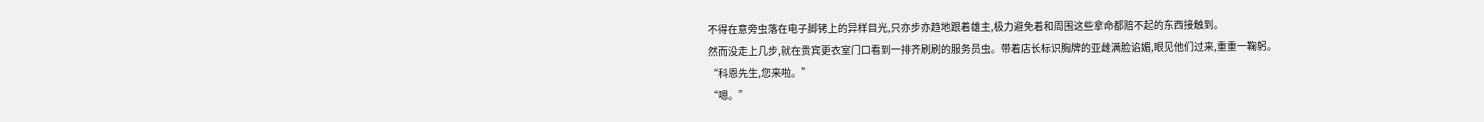不得在意旁虫落在电子脚铐上的异样目光,只亦步亦趋地跟着雄主,极力避免着和周围这些拿命都赔不起的东西接触到。
然而没走上几步,就在贵宾更衣室门口看到一排齐刷刷的服务员虫。带着店长标识胸牌的亚雌满脸谄媚,眼见他们过来,重重一鞠躬。
“科恩先生,您来啦。”
“嗯。”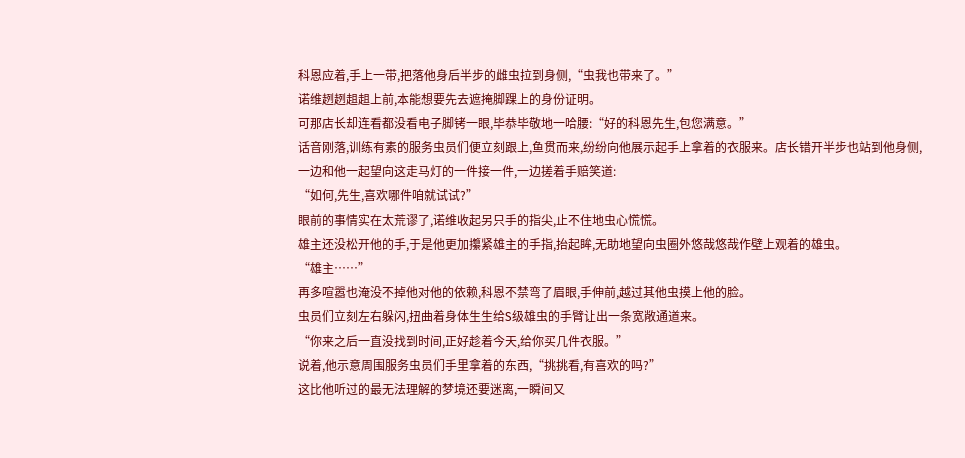科恩应着,手上一带,把落他身后半步的雌虫拉到身侧,“虫我也带来了。”
诺维趔趔趄趄上前,本能想要先去遮掩脚踝上的身份证明。
可那店长却连看都没看电子脚铐一眼,毕恭毕敬地一哈腰:“好的科恩先生,包您满意。”
话音刚落,训练有素的服务虫员们便立刻跟上,鱼贯而来,纷纷向他展示起手上拿着的衣服来。店长错开半步也站到他身侧,一边和他一起望向这走马灯的一件接一件,一边搓着手赔笑道:
“如何,先生,喜欢哪件咱就试试?”
眼前的事情实在太荒谬了,诺维收起另只手的指尖,止不住地虫心慌慌。
雄主还没松开他的手,于是他更加攥紧雄主的手指,抬起眸,无助地望向虫圈外悠哉悠哉作壁上观着的雄虫。
“雄主……”
再多喧嚣也淹没不掉他对他的依赖,科恩不禁弯了眉眼,手伸前,越过其他虫摸上他的脸。
虫员们立刻左右躲闪,扭曲着身体生生给S级雄虫的手臂让出一条宽敞通道来。
“你来之后一直没找到时间,正好趁着今天,给你买几件衣服。”
说着,他示意周围服务虫员们手里拿着的东西,“挑挑看,有喜欢的吗?”
这比他听过的最无法理解的梦境还要迷离,一瞬间又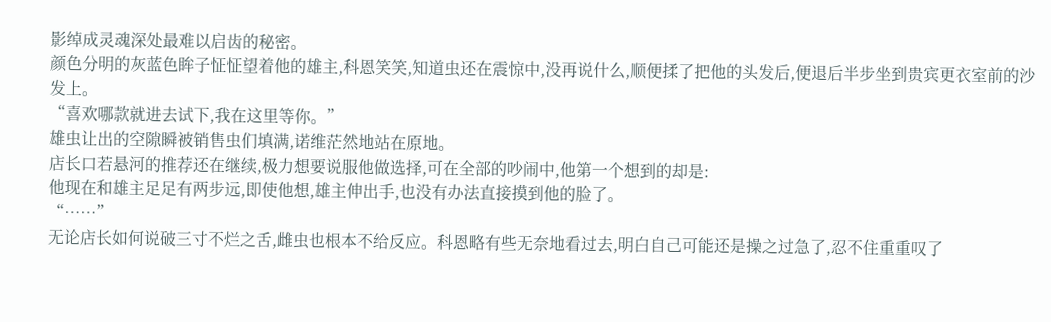影绰成灵魂深处最难以启齿的秘密。
颜色分明的灰蓝色眸子怔怔望着他的雄主,科恩笑笑,知道虫还在震惊中,没再说什么,顺便揉了把他的头发后,便退后半步坐到贵宾更衣室前的沙发上。
“喜欢哪款就进去试下,我在这里等你。”
雄虫让出的空隙瞬被销售虫们填满,诺维茫然地站在原地。
店长口若悬河的推荐还在继续,极力想要说服他做选择,可在全部的吵闹中,他第一个想到的却是:
他现在和雄主足足有两步远,即使他想,雄主伸出手,也没有办法直接摸到他的脸了。
“……”
无论店长如何说破三寸不烂之舌,雌虫也根本不给反应。科恩略有些无奈地看过去,明白自己可能还是操之过急了,忍不住重重叹了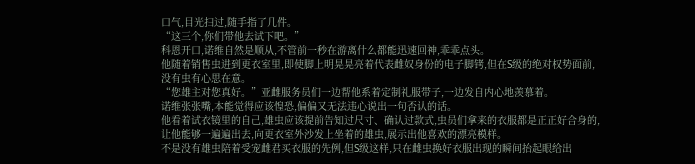口气,目光扫过,随手指了几件。
“这三个,你们带他去试下吧。”
科恩开口,诺维自然是顺从,不管前一秒在游离什么都能迅速回神,乖乖点头。
他随着销售虫进到更衣室里,即使脚上明晃晃亮着代表雌奴身份的电子脚铐,但在S级的绝对权势面前,没有虫有心思在意。
“您雄主对您真好。”亚雌服务员们一边帮他系着定制礼服带子,一边发自内心地羡慕着。
诺维张张嘴,本能觉得应该惶恐,偏偏又无法违心说出一句否认的话。
他看着试衣镜里的自己,雄虫应该提前告知过尺寸、确认过款式,虫员们拿来的衣服都是正正好合身的,让他能够一遍遍出去,向更衣室外沙发上坐着的雄虫,展示出他喜欢的漂亮模样。
不是没有雄虫陪着受宠雌君买衣服的先例,但S级这样,只在雌虫换好衣服出现的瞬间抬起眼给出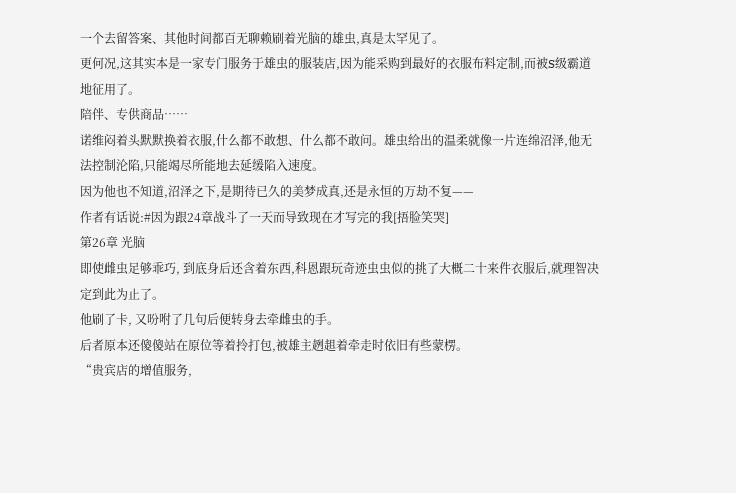一个去留答案、其他时间都百无聊赖刷着光脑的雄虫,真是太罕见了。
更何况,这其实本是一家专门服务于雄虫的服装店,因为能采购到最好的衣服布料定制,而被S级霸道地征用了。
陪伴、专供商品……
诺维闷着头默默换着衣服,什么都不敢想、什么都不敢问。雄虫给出的温柔就像一片连绵沼泽,他无法控制沦陷,只能竭尽所能地去延缓陷入速度。
因为他也不知道,沼泽之下,是期待已久的美梦成真,还是永恒的万劫不复——
作者有话说:#因为跟24章战斗了一天而导致现在才写完的我[捂脸笑哭]
第26章 光脑
即使雌虫足够乖巧, 到底身后还含着东西,科恩跟玩奇迹虫虫似的挑了大概二十来件衣服后,就理智决定到此为止了。
他刷了卡, 又吩咐了几句后便转身去牵雌虫的手。
后者原本还傻傻站在原位等着拎打包,被雄主趔趄着牵走时依旧有些蒙楞。
“贵宾店的增值服务,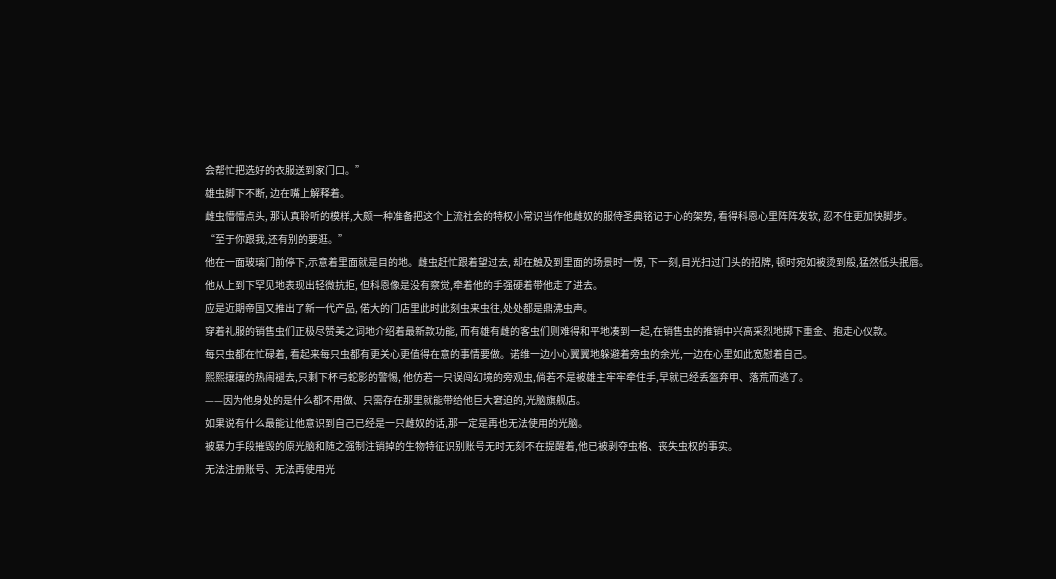会帮忙把选好的衣服送到家门口。”
雄虫脚下不断, 边在嘴上解释着。
雌虫懵懵点头, 那认真聆听的模样,大颇一种准备把这个上流社会的特权小常识当作他雌奴的服侍圣典铭记于心的架势, 看得科恩心里阵阵发软, 忍不住更加快脚步。
“至于你跟我,还有别的要逛。”
他在一面玻璃门前停下,示意着里面就是目的地。雌虫赶忙跟着望过去, 却在触及到里面的场景时一愣, 下一刻,目光扫过门头的招牌, 顿时宛如被烫到般,猛然低头抿唇。
他从上到下罕见地表现出轻微抗拒, 但科恩像是没有察觉,牵着他的手强硬着带他走了进去。
应是近期帝国又推出了新一代产品, 偌大的门店里此时此刻虫来虫往,处处都是鼎沸虫声。
穿着礼服的销售虫们正极尽赞美之词地介绍着最新款功能, 而有雄有雌的客虫们则难得和平地凑到一起,在销售虫的推销中兴高采烈地掷下重金、抱走心仪款。
每只虫都在忙碌着, 看起来每只虫都有更关心更值得在意的事情要做。诺维一边小心翼翼地躲避着旁虫的余光,一边在心里如此宽慰着自己。
熙熙攘攘的热闹褪去,只剩下杯弓蛇影的警惕, 他仿若一只误闯幻境的旁观虫,倘若不是被雄主牢牢牵住手,早就已经丢盔弃甲、落荒而逃了。
——因为他身处的是什么都不用做、只需存在那里就能带给他巨大窘迫的,光脑旗舰店。
如果说有什么最能让他意识到自己已经是一只雌奴的话,那一定是再也无法使用的光脑。
被暴力手段摧毁的原光脑和随之强制注销掉的生物特征识别账号无时无刻不在提醒着,他已被剥夺虫格、丧失虫权的事实。
无法注册账号、无法再使用光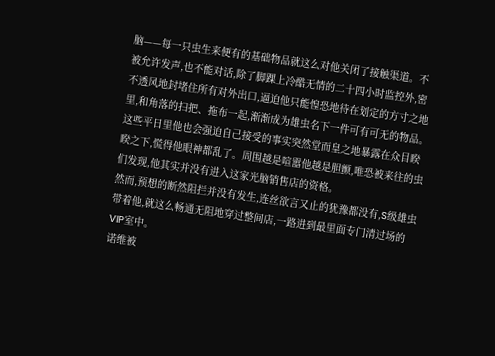脑——每一只虫生来便有的基础物品就这么对他关闭了接触渠道。不被允许发声,也不能对话,除了脚踝上冷酷无情的二十四小时监控外,密不透风地封堵住所有对外出口,逼迫他只能惶恐地待在划定的方寸之地里,和角落的扫把、拖布一起,渐渐成为雄虫名下一件可有可无的物品。
这些平日里他也会强迫自己接受的事实突然堂而皇之地暴露在众目睽睽之下,慌得他眼神都乱了。周围越是喧嚣他越是胆颤,唯恐被来往的虫们发现,他其实并没有进入这家光脑销售店的资格。
然而,预想的断然阻拦并没有发生,连丝欲言又止的犹豫都没有,S级雄虫带着他,就这么畅通无阻地穿过整间店,一路进到最里面专门清过场的VIP室中。
诺维被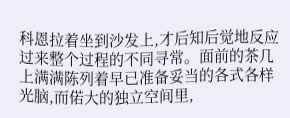科恩拉着坐到沙发上,才后知后觉地反应过来整个过程的不同寻常。面前的茶几上满满陈列着早已准备妥当的各式各样光脑,而偌大的独立空间里,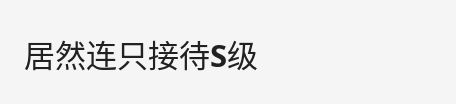居然连只接待S级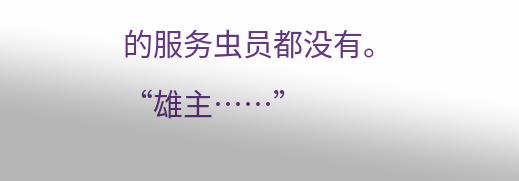的服务虫员都没有。
“雄主……”